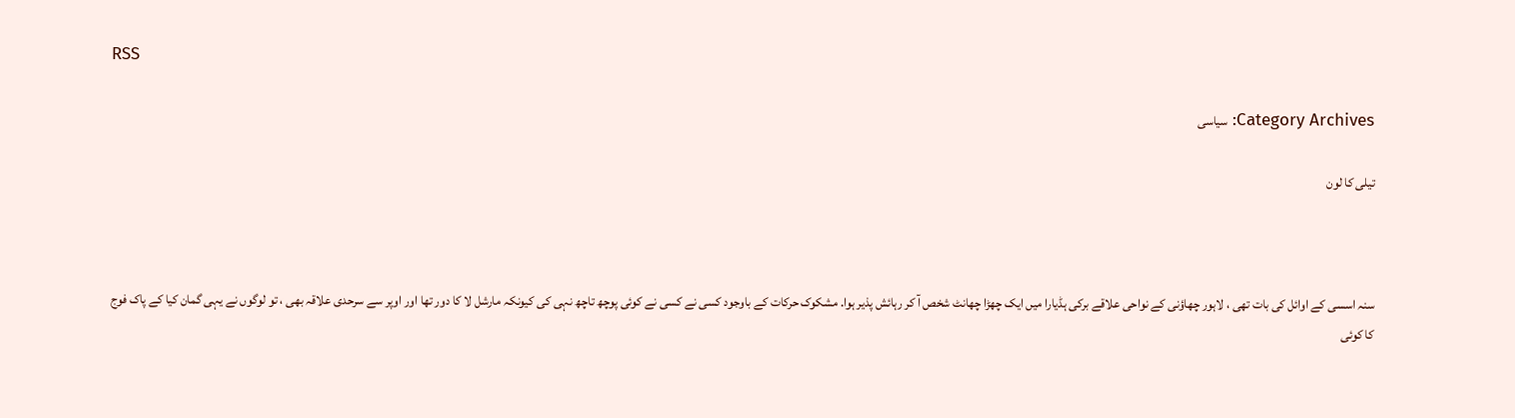RSS

Category Archives: سیاسی

تیلی کا لون



سنہ اسسی کے اوائل کی بات تھی ، لاہور چھاؤنی کے نواحی علاقے برکی ہڈیارا میں ایک چھڑا چھانٹ شخص آ کر رہائش پذیر ہوا. مشکوک حرکات کے باوجود کسی نے کسی نے کوئی پوچھ تاچھ نہی کی کیونکہ مارشل لا کا دور تھا اور اوپر سے سرحدی علاقہ بھی ، تو لوگوں نے یہی گمان کیا کے پاک فوج کا کوئی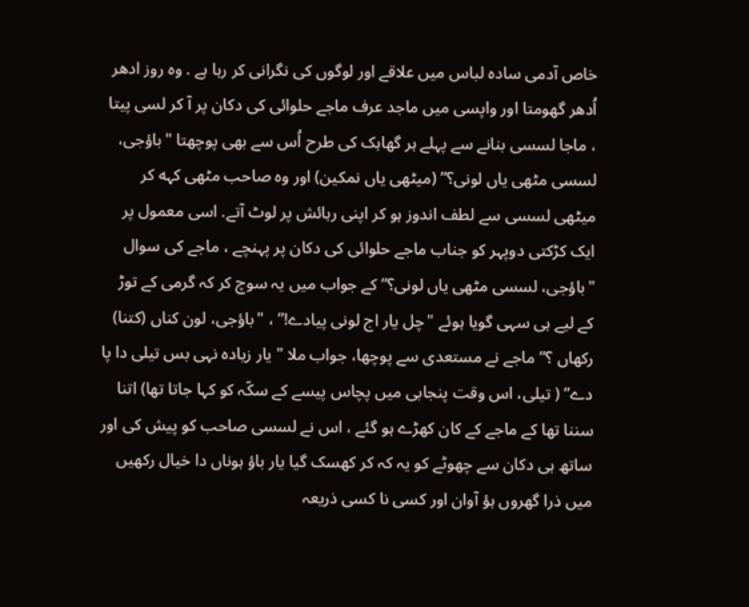خاص آدمی سادہ لباس میں علاقے اور لوگوں کی نگرانی کر رہا ہے . وہ روز ادھر اُدھر گھومتا اور واپسی میں ماجد عرف ماجے حلوائی کی دکان پر آ کر لسی پیتا ، ماجا لسسی بنانے سے پہلے ہر گھاہک کی طرح اُس سے بھی پوچھتا "باؤجی، لسسی مٹھی یاں لونی؟” (میٹھی یاں نمکین) اور وہ صاحب مٹھی کہه کر میٹھی لسسی سے لطف اندوز ہو کر اپنی رہائش پر لوٹ آتے. اسی معمول پر ایک کڑکتی دوپہر کو جناب ماجے حلوائی کی دکان پر پہنچے ، ماجے کی سوال "باؤجی، لسسی مٹھی یاں لونی؟” کے جواب میں یہ سوچ کر کہ گرمی کے توڑ کے لیے ہی سہی گویا ہوئے "چل یار اج لونی پیادے!” ، "باؤجی، لون کناں (کتنا) رکھاں ؟” ماجے نے مستعدی سے پوچھا، جواب ملا "یار زیادہ نہی بس تیلی دا پا دے” ( تیلی، اس وقت پنجابی میں پچاس پیسے کے سکّہ کو کہا جاتا تھا) اتنا سننا تھا کے ماجے کے کان کھڑے ہو گئے ، اس نے لسسی صاحب کو پیش کی اور ساتھ ہی دکان سے چھوٹے کو یہ کہ کر کھسک گیا یار باؤ ہوناں دا خیال رکھیں میں ذرا گھروں ہؤ آوان اور کسی نا کسی ذریعہ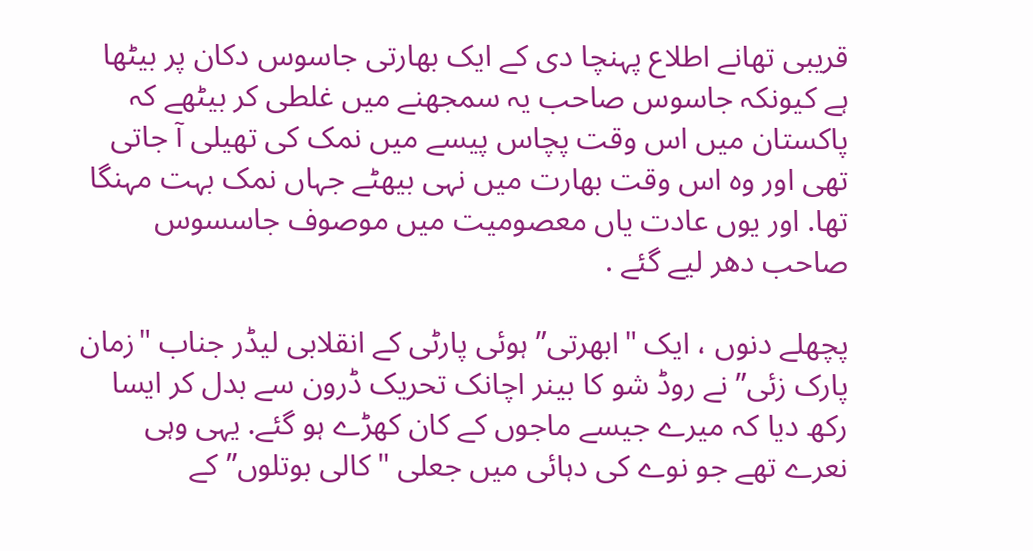قریبی تھانے اطلاع پہنچا دی کے ایک بھارتی جاسوس دکان پر بیٹھا ہے کیونکہ جاسوس صاحب یہ سمجھنے میں غلطی کر بیٹھے کہ پاکستان میں اس وقت پچاس پیسے میں نمک کی تھیلی آ جاتی تھی اور وہ اس وقت بھارت میں نہی بیھٹے جہاں نمک بہت مہنگا تھا. اور یوں عادت یاں معصومیت میں موصوف جاسسوس صاحب دھر لیے گئے .

پچھلے دنوں ، ایک "ابھرتی” ہوئی پارٹی کے انقلابی لیڈر جناب "زمان پارک زئی” نے روڈ شو کا بینر اچانک تحریک ڈرون سے بدل کر ایسا رکھ دیا کہ میرے جیسے ماجوں کے کان کھڑے ہو گئے. یہی وہی نعرے تھے جو نوے کی دہائی میں جعلی "کالی بوتلوں” کے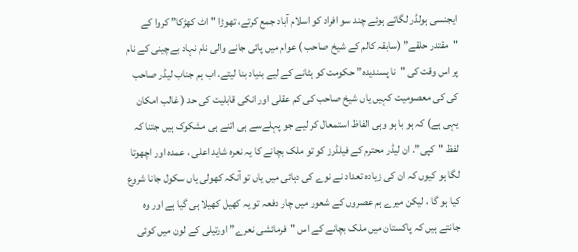ایجنسی ہولڈر لگاتے ہوئے چند سو افراد کو اسلام آباد جمع کرتے، تھوڑا "اٹ کھڑکا” کروا کے "مقتدر حلقے” (سابقہ کالم کے شیخ صاحب ) عوام میں پائی جانے والی نام نہاد بےچینی کے نام پر اس وقت کی "نا پسندیدہ” حکومت کو ہٹانے کے لیے بنیاد بنا لیتے. اب ہم جناب لیڈر صاحب کی کی معصومیت کہیں یاں شیخ صاحب کی کم عقلی اور انکی قابلیت کی حد ( غالب امکان یہی ہے) کہ ہو با ہو وہی الفاظ استمعال کر لیے جو پہلےسے ہی اتنے ہی مشکوک ہیں جتنا کہ لفظ "کپی”. ان لیڈر محترم کے فیلڈرز کو تو ملک بچانے کا یہ نعرہ شاید اعلی ، عمدہ اور اچھوتا لگا ہو کیوں کہ ان کی زیادہ تعداد نے نوے کی دہائی میں یاں تو آنکہ کھولی یاں سکول جانا شروع کیا ہو گا ، لیکن میرے ہم عصروں کے شعور میں چار دفعہ تو یہ کھیل کھیلا ہی گیا ہے اور وہ جانتے ہیں کہ پاکستان میں ملک بچانے کے اس "فرمائشی نعرے” اورتیلی کے لون میں کوئی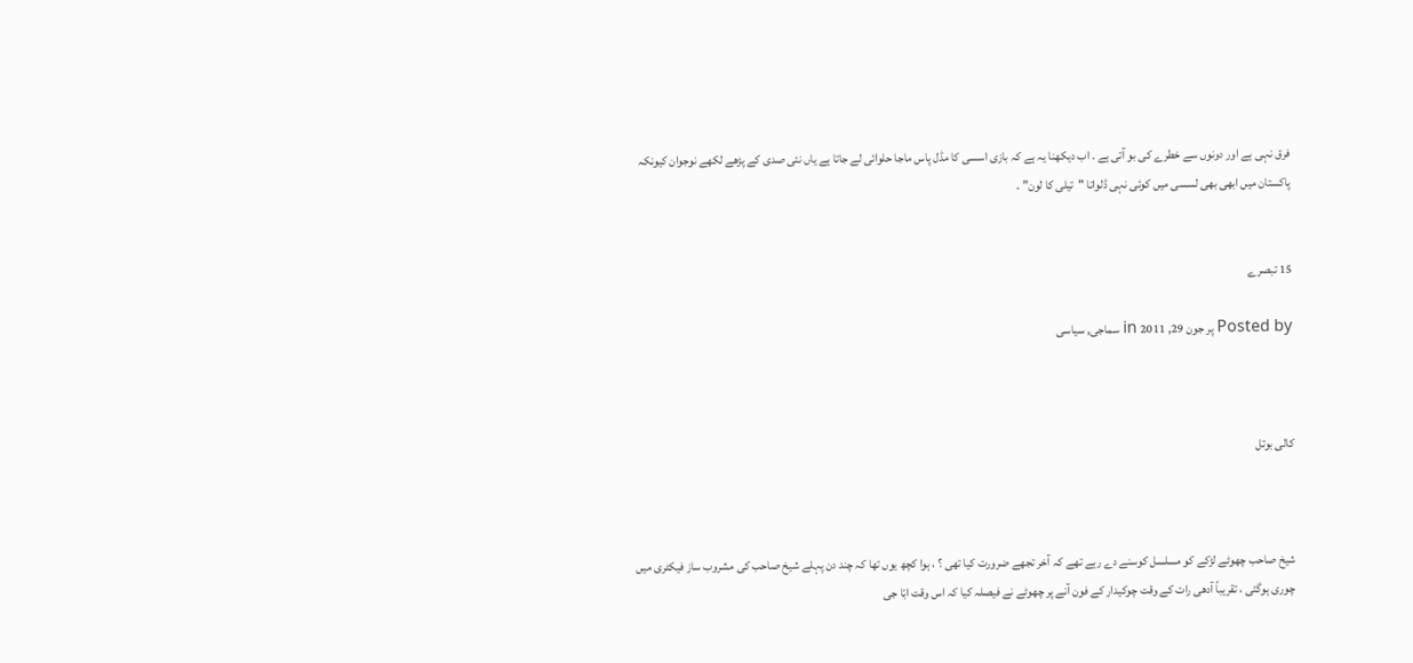فرق نہی ہے اور دونوں سے خطرے کی بو آتی ہے . اب دیکھنا یہ ہے کہ بازی اسسی کا مڈل پاس ماجا حلوائی لے جاتا ہے یاں نئی صدی کے پڑھے لکھے نوجوان کیونکہ پاکستان میں ابھی بھی لسسی میں کوئی نہی ڈلواتا "تیلی کا لون” .


15 تبصرے

Posted by پر جون 29, 2011 in سماجی, سیاسی



کالی بوتل



شیخ صاحب چھوٹے لڑکے کو مسلسل کوسنے دے رہے تھے کہ آخر تجھے ضرورت کیا تھی ؟ ، ہوا کچھ یوں تھا کہ چند دن پہلے شیخ صاحب کی مشروب ساز فیکٹری میں چوری ہوگئی ، تقریباً آدھی رات کے وقت چوکیدار کے فون آنے پر چھوٹے نے فیصلہ کیا کہ اس وقت ابّا جی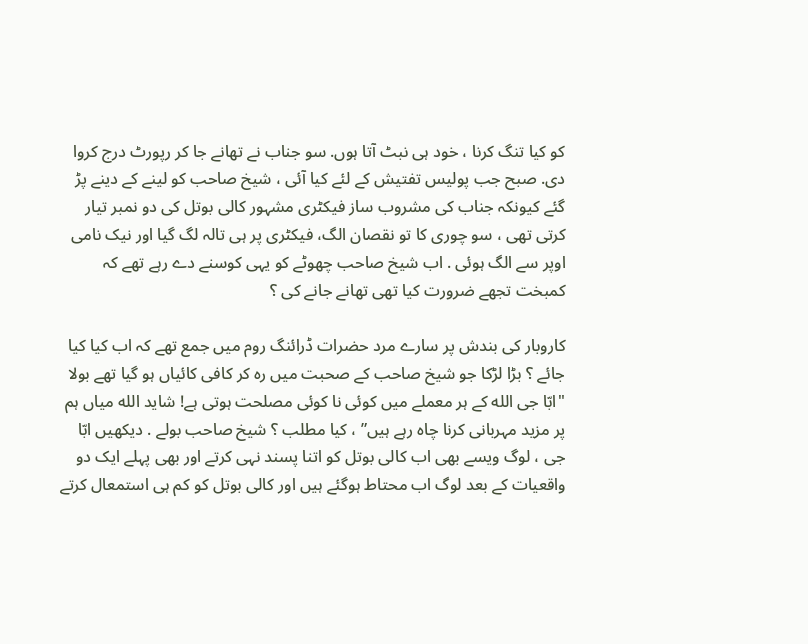کو کیا تنگ کرنا ، خود ہی نبٹ آتا ہوں. سو جناب نے تھانے جا کر رپورٹ درج کروا دی. صبح جب پولیس تفتیش کے لئے کیا آئی ، شیخ صاحب کو لینے کے دینے پڑ گئے کیونکہ جناب کی مشروب ساز فیکٹری مشہور کالی بوتل کی دو نمبر تیار کرتی تھی ، سو چوری کا تو نقصان الگ، فیکٹری پر ہی تالہ لگ گیا اور نیک نامی اوپر سے الگ ہوئی . اب شیخ صاحب چھوٹے کو یہی کوسنے دے رہے تھے کہ کمبخت تجھے ضرورت کیا تھی تھانے جانے کی ؟

کاروبار کی بندش پر سارے مرد حضرات ڈرائنگ روم میں جمع تھے کہ اب کیا کیا جائے ؟ بڑا لڑکا جو شیخ صاحب کے صحبت میں رہ کر کافی کائیاں ہو گیا تھے بولا "ابّا جی الله کے ہر معملے میں کوئی نا کوئی مصلحت ہوتی ہے! شاید الله میاں ہم پر مزید مہربانی کرنا چاہ رہے ہیں” ، کیا مطلب ؟ شیخ صاحب بولے . دیکھیں ابّا جی ، لوگ ویسے بھی اب کالی بوتل کو اتنا پسند نہی کرتے اور بھی پہلے ایک دو واقعیات کے بعد لوگ اب محتاط ہوگئے ہیں اور کالی بوتل کو کم ہی استمعال کرتے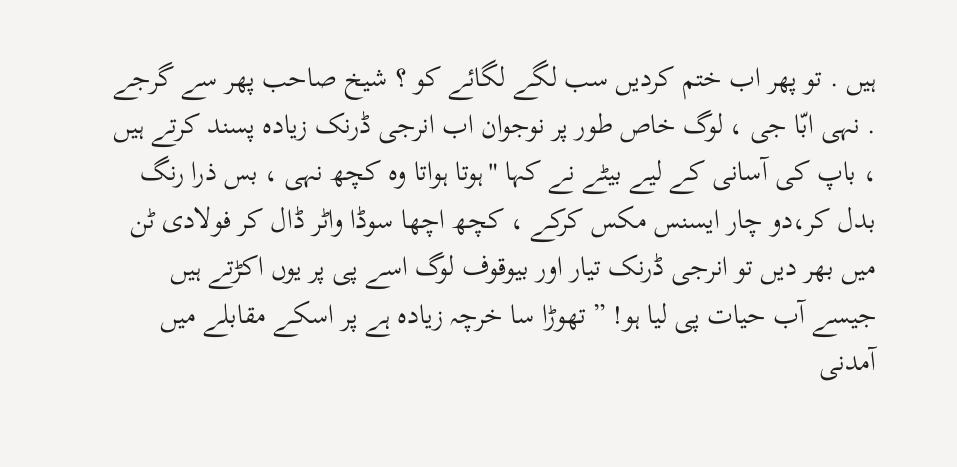ہیں . تو پھر اب ختم کردیں سب لگے لگائے کو ؟ شیخ صاحب پھر سے گرجے . نہی ابّا جی ، لوگ خاص طور پر نوجوان اب انرجی ڈرنک زیادہ پسند کرتے ہیں ، باپ کی آسانی کے لیے بیٹے نے کہا "ہوتا ہواتا وہ کچھ نہی ، بس ذرا رنگ بدل کر،دو چار ایسنس مکس کرکے ، کچھ اچھا سوڈا واٹر ڈال کر فولادی ٹن میں بھر دیں تو انرجی ڈرنک تیار اور بیوقوف لوگ اسے پی پر یوں اکڑتے ہیں جیسے آب حیات پی لیا ہو! ” تھوڑا سا خرچہ زیادہ ہے پر اسکے مقابلے میں آمدنی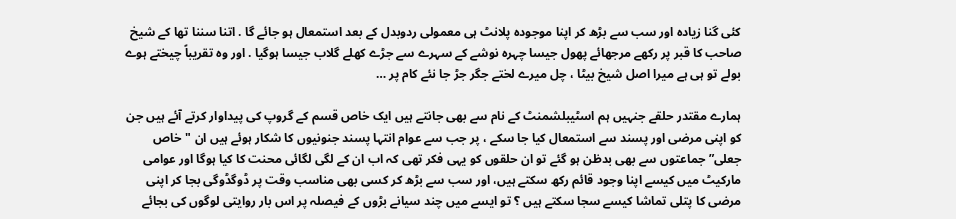کئی گنا زیادہ اور سب سے بڑھ کر اپنا موجودہ پلانٹ ہی معمولی ردوبدل کے بعد استمعال ہو جائے گا . اتنا سننا تھا کے شیخ صاحب کا قبر پر رکھے مرجھائے پھول جیسا چہرہ نوشے کے سہرے سے جڑے کھلے گلاب جیسا ہوگیا . اور وہ تقریباً چیختے ہوے بولے تو ہی ہے میرا اصل شیخ بیٹا ، چل میرے لختے جگر جڑ جا نئے کام پر …

ہمارے مقتدر حلقے جنہیں ہم اسٹیبلشمنٹ کے نام سے بھی جانتے ہیں ایک خاص قسم کے گروپ کی پیداوار کرتے آئے ہیں جن کو اپنی مرضی اور پسند سے استمعال کیا جا سکے ، پر جب سے عوام انتہا پسند جنونیوں کا شکار ہوئے ہیں ان "خاص جعلی” جماعتوں سے بھی بدظن ہو گئے تو ان حلقوں کو یہی فکر تھی کہ اب ان کے لگی لگائی محنت کا کیا ہوگا اور عوامی مارکیٹ میں کیسے اپنا وجود قائم رکھ سکتے ہیں، اور سب سے بڑھ کر کسی بھی مناسب وقت پر ڈوگڈوگی بجا کر اپنی مرضی کا پتلی تماشا کیسے سجا سکتے ہیں ؟ تو ایسے میں چند سیانے بڑوں کے فیصلہ پر اس بار روایتی لوگوں کی بجائے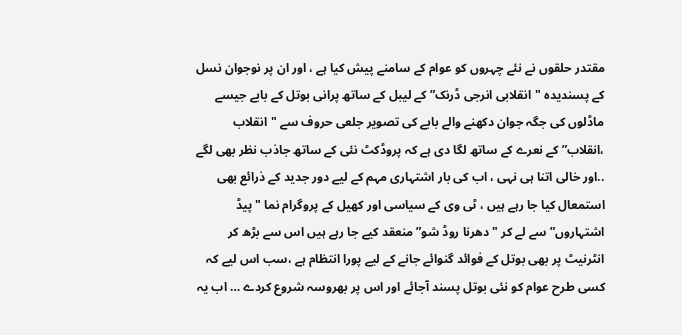مقتدر حلقوں نے نئے چہروں کو عوام کے سامنے پیش کیا ہے ، اور ان پر نوجوان نسل کے پسندیدہ "انقلابی انرجی ڈرنک” کے لیبل کے ساتھ پرانی بوتل کے بابے جیسے ماڈلوں کی جگہ جوان دکھنے والے بابے کی تصویر جلعی حروف سے "انقلاب ،انقلاب” کے نعرے کے ساتھ لگا دی ہے کہ پروڈکٹ نئی کے ساتھ جاذب نظر بھی لگے ..اور خالی اتنا ہی نہی ، اب کی بار اشتہاری مہم کے لیے دور جدید کے ذرائع بھی استمعال کیا جا رہے ہیں ، ٹی وی کے سیاسی اور کھیل کے پروگرام نما "پیڈ اشتہاروں” سے لے کر "دھرنا روڈ شو” منعقد کیے جا رہے ہیں اس سے بڑھ کر انٹرنیٹ پر بھی بوتل کے فوائد گنوائے جانے کے لیے پورا انتظام ہے ،سب اس لیے کہ کسی طرح عوام کو نئی بوتل پسند آجائے اور اس پر بھروسہ شروع کردے … اب یہ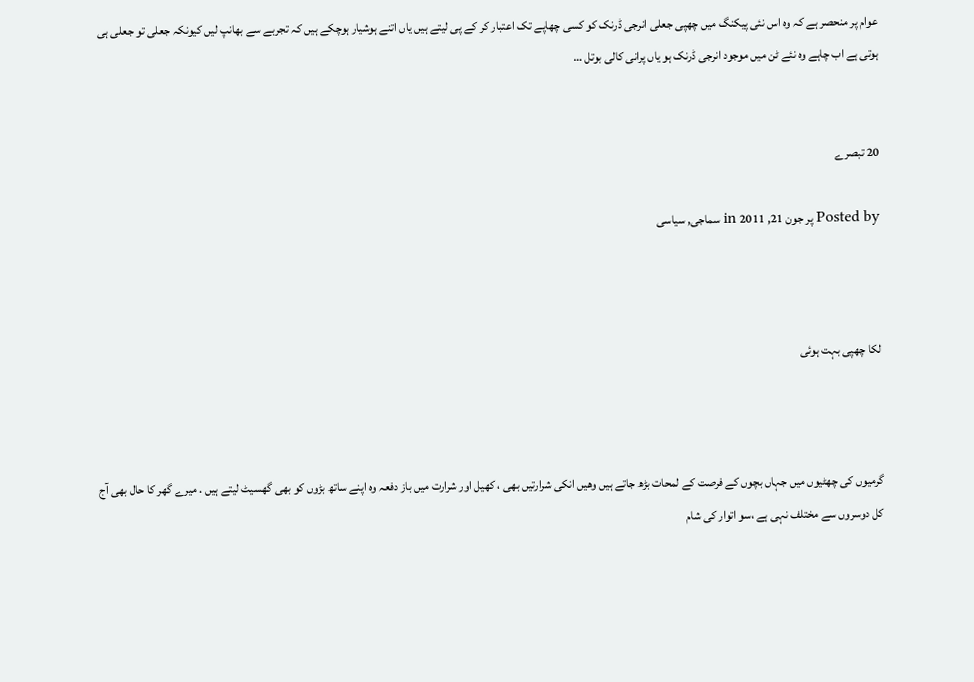عوام پر منحصر ہے کہ وہ اس نئی پیکنگ میں چھپی جعلی انرجی ڈرنک کو کسی چھاپے تک اعتبار کر کے پی لیتے ہیں یاں اتنے ہوشیار ہوچکے ہیں کہ تجربے سے بھانپ لیں کیونکہ جعلی تو جعلی ہی ہوتی ہے اب چاہے وہ نئے ٹن میں موجود انرجی ڈرنک ہو یاں پرانی کالی بوتل …


20 تبصرے

Posted by پر جون 21, 2011 in سماجی, سیاسی



لکا چھپی بہت ہوئی



گرمیوں کی چھٹیوں میں جہاں بچوں کے فرصت کے لمحات بڑھ جاتے ہیں وھیں انکی شرارتیں بھی ، کھیل اور شرارت میں باز دفعہ وہ اپنے ساتھ بڑوں کو بھی گھسیٹ لیتے ہیں . میرے گھر کا حال بھی آج کل دوسروں سے مختلف نہی ہے ،سو اتوار کی شام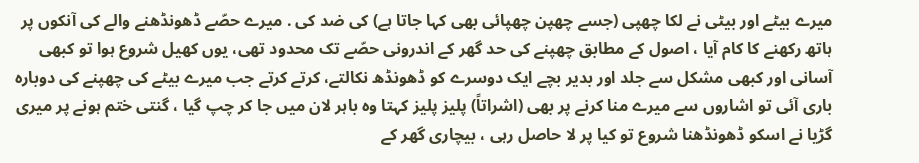میرے بیٹے اور بیٹی نے لکا چھپی (جسے چھپن چھپائی بھی کہا جاتا ہے) کی ضد کی . میرے حصّے ڈھونڈھنے والے کی آنکوں پر ہاتھ رکھنے کا کام آیا ، اصول کے مطابق چھپنے کی حد گھر کے اندرونی حصّے تک محدود تھی، یوں کھیل شروع ہوا تو کبھی آسانی اور کبھی مشکل سے جلد اور بدیر بچے ایک دوسرے کو ڈھونڈھ نکالتے، کرتے کرتے جب میرے بیٹے کی چھپنے کی دوبارہ باری آئی تو اشاروں سے میرے منا کرنے پر بھی (اشراتاً) پلیز پلیز کہتا وہ باہر لان میں جا کر چپ گیا ، گنتی ختم ہونے پر میری گڑیا نے اسکو ڈھونڈھنا شروع تو کیا پر لا حاصل رہی ، بیچاری گھر کے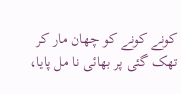کونے کونے کو چھان مار کر تھک گئی پر بھائی نا مل پایا،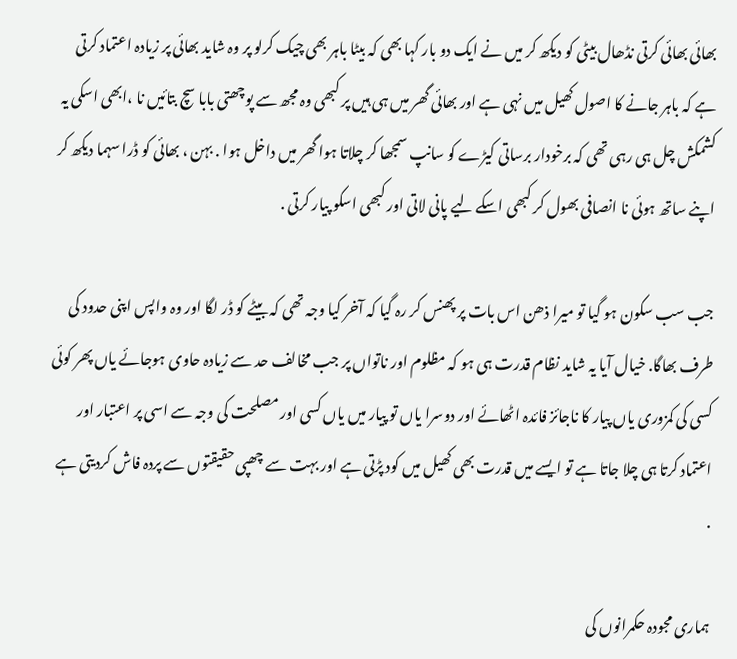بھائی بھائی کرتی نڈھال بیٹی کو دیکھ کر میں نے ایک دو بار کہا بھی کہ بیٹا باہر بھی چیک کرلو پر وہ شاید بھائی پر زیادہ اعتماد کرتی ہے کہ باہر جانے کا اصول کھیل میں نہی ہے اور بھائی گھر میں ہی ہیں پر کبھی وہ مجھ سے پوچھتی بابا سچ بتائیں نا ،ابھی اسکی یہ کشمکش چل ہی رہی تھی کہ برخودار برساتی کیڑے کو سانپ سمجھا کر چلاتا ہوا گھر میں داخل ہوا . بہن ، بھائی کو ڈرا سہما دیکھ کر اپنے ساتھ ہوئی نا انصافی بھول کر کبھی اسکے لیے پانی لاتی اور کبھی اسکو پیار کرتی .

جب سب سکون ہو گیا تو میرا ذھن اس بات پر پھنس کر رہ گیا کہ آخر کیا وجہ تھی کہ بیٹے کو ڈر لگا اور وہ واپس اپنی حدود کی طرف بھاگا. خیال آیا یہ شاید نظام قدرت ہی ہو کہ مظلوم اور ناتواں پر جب مخالف حد سے زیادہ حاوی ہوجائے یاں پھر کوئی کسی کی کمزوری یاں پیار کا ناجائز فائدہ اٹھائے اور دوسرا یاں تو پیار میں یاں کسی اور مصلحت کی وجہ سے اسی پر اعتبار اور اعتماد کرتا ہی چلا جاتا ہے تو ایسے میں قدرت بھی کھیل میں کود پڑتی ہے اور بہت سے چھپی حقیقتوں سے پردہ فاش کردیتی ہے .

ہماری مجودہ حکمرانوں کی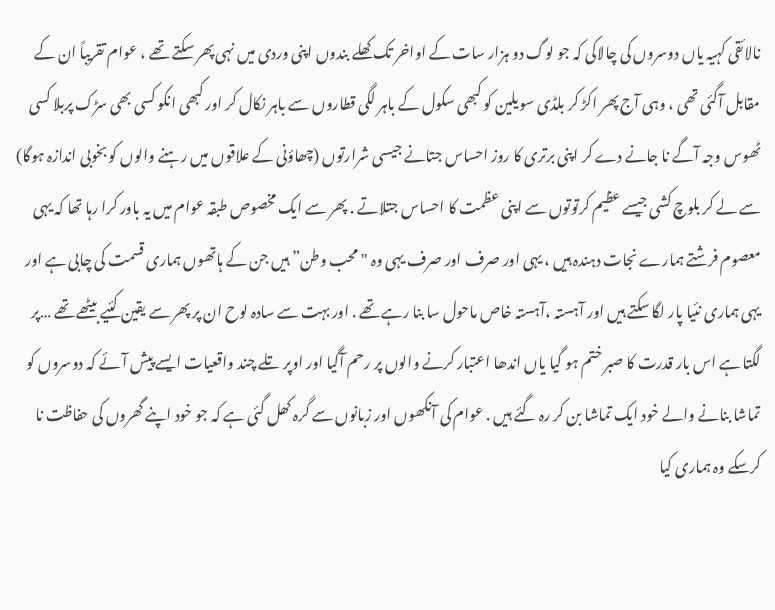نالائقی کہیہ یاں دوسروں کی چالاکی کہ جو لوگ دو ہزار سات کے اواخر تک کھلے بندوں اپنی وردی میں نہی پھر سکتے تھے ، عوام تقریباً ان کے مقابل آگئی تھی ، وہی آج پھر اکڑ کر بلڈی سویلین کو کبھی سکول کے باہر لگی قطاروں سے باہر نکال کر اور کبھی انکو کسی بھی سڑک پربلا کسی ٹھوس وجہ آگے نا جانے دے کر اپنی برتری کا روز احساس جتانے جیسی شرارتوں (چھاؤنی کے علاقوں میں رہنے والوں کو بخوبی اندازہ ہوگا) سے لے کر بلوچ کشی جیسے عظیم کرتوتوں سے اپنی عظمت کا احساس جتلاتے . پھر سے ایک مخصوص طبقہ عوام میں یہ باور کرا رہا تھا کہ یہی معصوم فرشتے ہمارے نجات دہندہ ہیں ، یہی اور صرف اور صرف یہی وہ "محب وطن” ہیں جن کے ہاتھوں ہماری قسمت کی چابی ہے اور یہی ہماری نئیا پار لگا سکتے ہیں اور آہستہ ،آہستہ خاص ماحول سا بنا رہے تھے . اور بہت سے سادہ لوح ان پر پھر سے یقین کئیے بیٹھے تھے …پر لگتا ہے اس بار قدرت کا صبر ختم ہو گیا یاں اندھا اعتبار کرنے والوں پر رحم آگیا اور اوپر تلے چند واقعیات ایسے پیش آئے کہ دوسروں کو تماشا بنانے والے خود ایک تماشا بن کر رہ گئے ہیں . عوام کی آنکھوں اور زبانوں سے گرہ کھل گئی ہے کہ جو خود اپنے گھروں کی حفاظت نا کرسکے وہ ہماری کیا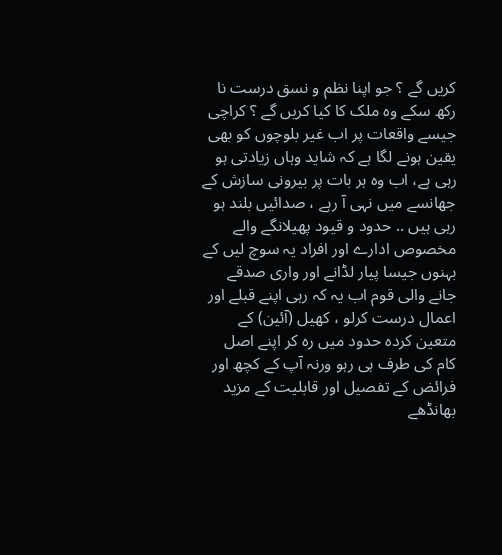کریں گے ؟ جو اپنا نظم و نسق درست نا رکھ سکے وہ ملک کا کیا کریں گے ؟ کراچی جیسے واقعات پر اب غیر بلوچوں کو بھی یقین ہونے لگا ہے کہ شاید وہاں زیادتی ہو رہی ہے، اب وہ ہر بات پر بیرونی سازش کے جھانسے میں نہی آ رہے ، صدائیں بلند ہو رہی ہیں .. حدود و قیود پھیلانگے والے مخصوص ادارے اور افراد یہ سوچ لیں کے بہنوں جیسا پیار لڈانے اور واری صدقے جانے والی قوم اب یہ کہ رہی اپنے قبلے اور اعمال درست کرلو ، کھیل (آئین) کے متعین کردہ حدود میں رہ کر اپنے اصل کام کی طرف ہی رہو ورنہ آپ کے کچھ اور فرائض کے تفصیل اور قابلیت کے مزید بھانڈھے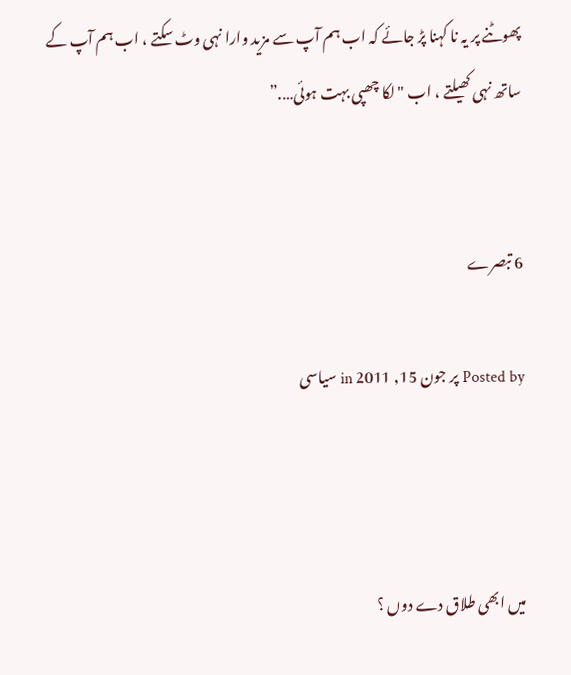پھوٹنے پر یہ نا کہنا پڑ جائے کہ اب ہم آپ سے مزید وارا نہی وٹ سکتے ، اب ہم آپ کے ساتھ نہی کھیلتے ، اب "لکا چھپی بہت ہوئی….”


6 تبصرے

Posted by پر جون 15, 2011 in سیاسی



میں ابھی طلاق دے دوں ؟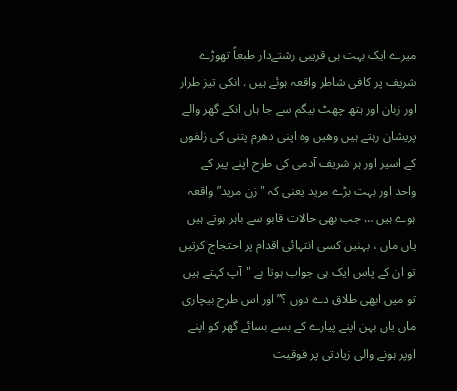میرے ایک بہت ہی قریبی رشتےدار طبعاً تھوڑے شریف پر کافی شاطر واقعہ ہوئے ہیں . انکی تیز طرار اور زبان اور ہتھ چھٹ بیگم سے جا ہاں انکے گھر والے پریشان رہتے ہیں وھیں وہ اپنی دھرم پتنی کی زلفوں کے اسیر اور ہر شریف آدمی کی طرح اپنے پیر کے واحد اور بہت بڑے مرید یعنی کہ "زن مرید” واقعہ ہوے ہیں … جب بھی حالات قابو سے باہر ہوتے ہیں یاں ماں ، بہنیں کسی انتہائی اقدام پر احتجاج کرتیں تو ان کے پاس ایک ہی جواب ہوتا ہے "آپ کہتے ہیں تو میں ابھی طلاق دے دوں ؟” اور اس طرح بیچاری ماں یاں بہن اپنے پیارے کے بسے بسائے گھر کو اپنے اوپر ہونے والی زیادتی پر فوقیت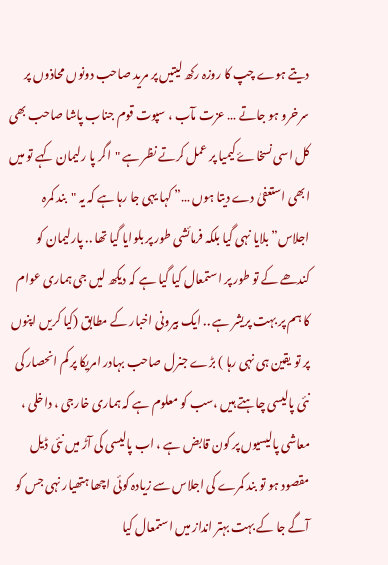دیتے ہوے چپ کا روزہ رکھ لیتیں پر مرید صاحب دونوں محاذوں پر سرخرو ہو جاتے … عزت مآب ، سپوت قوم جناب پاشا صاحب بھی کل اسی نسخاۓ کیمیا پر عمل کرتے نظر ہے "اگر پا رلیمان کہے تو میں ابھی استعفیٰ دے دیتا ہوں …” کہا یہی جا رہا ہے کہ یہ "بند کمرہ اجلاس” بلایا نہی گیا بلکہ فرمائشی طور پر بلوایا گیا تھا .. پارلیمان کو کندھے کے تو طور پر استمعال کیا گیا ہے کہ دیکھ لیں جی ہماری عوام کا ہم پر بہت پریشر ہے .. ایک بیرونی اخبار کے مطابق (کیا کریں اپنوں پر تو یقین ہی نہی رہا ) بڑے جنرل صاحب بہادر امریکا پر کم انحصار کی نئی پالیسی چاہتے ہیں ،سب کو معلوم ہے کہ ہماری خارجی ، داخلی ، معاشی پالیسیوں پر کون قابض ہے ، اب پالیسی کی آڑ میں نئی ڈیل مقصود ہو تو بند کمرے کی اجلاس سے زیادہ کوئی اچھا ہتھیار نہی جس کو آگے جا کے بہت بہتر انداز میں استمعال کیا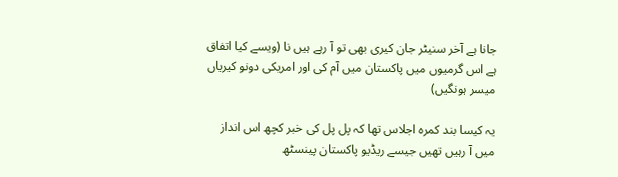جانا ہے آخر سنیٹر جان کیری بھی تو آ رہے ہیں نا (ویسے کیا اتفاق ہے اس گرمیوں میں پاکستان میں آم کی اور امریکی دونو کیریاں میسر ہونگیں)

یہ کیسا بند کمرہ اجلاس تھا کہ پل پل کی خبر کچھ اس انداز میں آ رہیں تھیں جیسے ریڈیو پاکستان پینسٹھ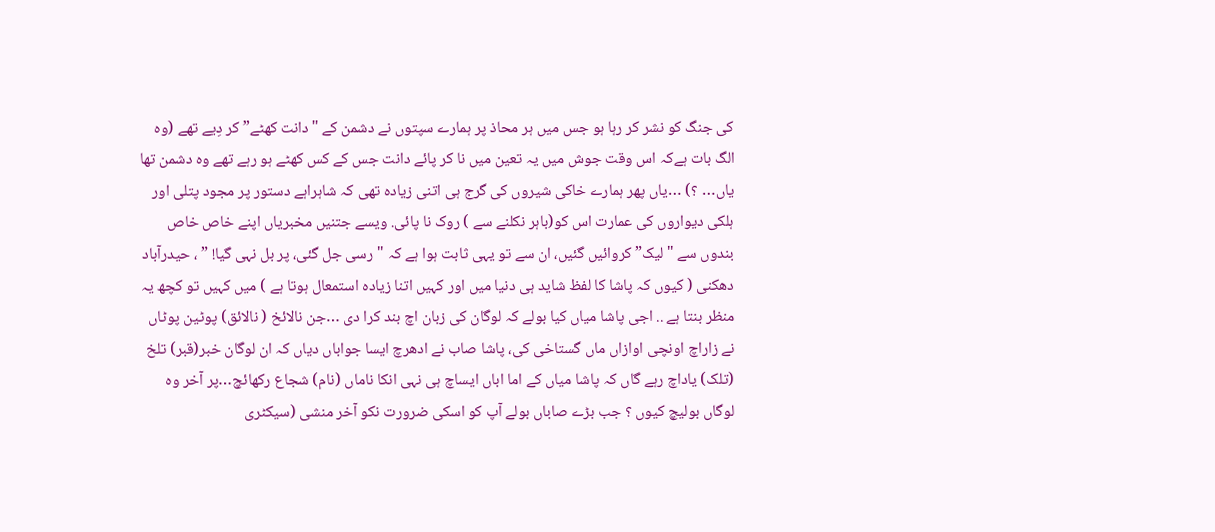کی جنگ کو نشر کر رہا ہو جس میں ہر محاذ پر ہمارے سپتوں نے دشمن کے "دانت کھٹے” کر دِیے تھے (وہ الگ بات ہےکہ اس وقت جوش میں یہ تعین میں نا کر پائے دانت جس کے کس کھٹے ہو رہے تھے وہ دشمن تھا یاں… ؟) …یاں پھر ہمارے خاکی شیروں کی گرج ہی اتنی زیادہ تھی کہ شاہراہے دستور پر مجود پتلی اور ہلکی دیواروں کی عمارت اس کو(باہر نکلنے سے ) روک نا پائی. ویسے جتنیں مخبریاں اپنے خاص خاص بندوں سے "لیک” کروائیں گئیں، ان سے تو یہی ثابت ہوا ہے کہ "رسی جل گئی، پر بل نہی گیا! ” ، حیدرآباد دھکنی ( کیوں کہ پاشا کا لفظ شاید ہی دنیا میں اور کہیں اتنا زیادہ استمعال ہوتا ہے ) میں کہیں تو کچھ یہ منظر بنتا ہے .. اجی پاشا میاں کیا بولے کہ لوگان کی زبان اچ بند کرا دی …جن نالائخ ( نالائق) پوٹین پوٹاں نے زاراچ اونچی اوازاں ماں گستاخی کی، پاشا صاب نے ادھرچ ایسا جواباں دیاں کہ ان لوگان خبر(قبر) تلخ (تلک) یاداچ رہے گاں کہ پاشا میاں کے اما اباں ایساچ ہی نہی انکا ناماں (نام) شجاع رکھائچ…پر آخر وہ لوگاں بولیچ کیوں ؟ جب بڑے صاباں بولے آپ کو اسکی ضرورت نکو آخر منشی (سیکٹری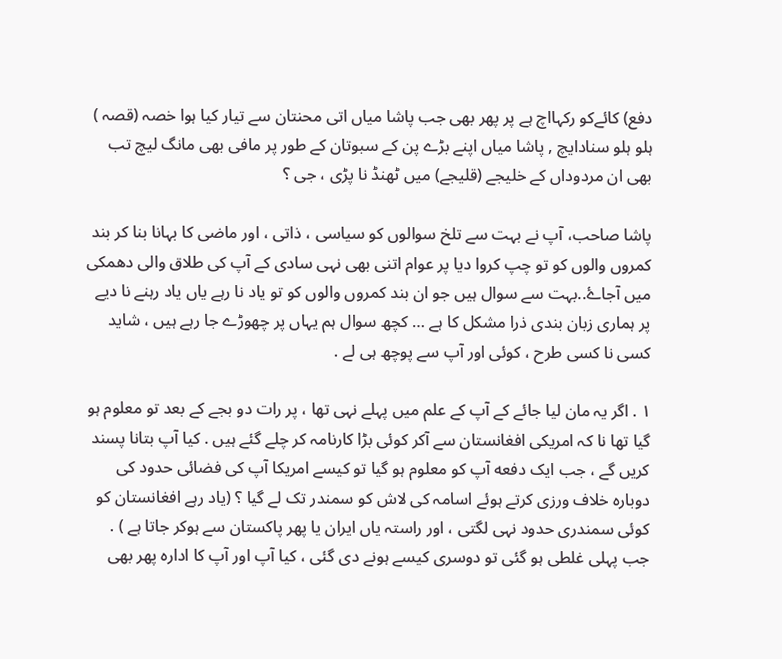دفع) کائےکو رکہااچ ہے پر پھر بھی جب پاشا میاں اتی محنتان سے تیار کیا ہوا خصہ (قصہ ) ہلو ہلو سنادایچ , پاشا میاں اپنے بڑے پن کے سبوتان کے طور پر مافی بھی مانگ لیچ تب بھی ان مردوداں کے خلیجے (قلیجے) میں ٹھنڈ نا پڑی ، جی ؟

پاشا صاحب، آپ نے بہت سے تلخ سوالوں کو سیاسی ، ذاتی ، اور ماضی کا بہانا بنا کر بند کمروں والوں کو تو چپ کروا دیا پر عوام اتنی بھی نہی سادی کے آپ کی طلاق والی دھمکی میں آجاۓ..بہت سے سوال ہیں جو ان بند کمروں والوں کو تو یاد نا رہے یاں یاد رہنے نا دیے پر ہماری زبان بندی ذرا مشکل کا ہے … کچھ سوال ہم یہاں پر چھوڑے جا رہے ہیں ، شاید کسی نا کسی طرح ، کوئی اور آپ سے پوچھ ہی لے .

١ . اگر یہ مان لیا جائے کے آپ کے علم میں پہلے نہی تھا ، پر رات دو بجے کے بعد تو معلوم ہو گیا تھا نا کہ امریکی افغانستان سے آکر کوئی بڑا کارنامہ کر چلے گئے ہیں . کیا آپ بتانا پسند کریں گے ، جب ایک دفعه آپ کو معلوم ہو گیا تو کیسے امریکا آپ کی فضائی حدود کی دوبارہ خلاف ورزی کرتے ہوئے اسامہ کی لاش کو سمندر تک لے گیا ؟ (یاد رہے افغانستان کو کوئی سمندری حدود نہی لگتی ، اور راستہ یاں ایران یا پھر پاکستان سے ہوکر جاتا ہے ) . جب پہلی غلطی ہو گئی تو دوسری کیسے ہونے دی گئی ، کیا آپ اور آپ کا ادارہ پھر بھی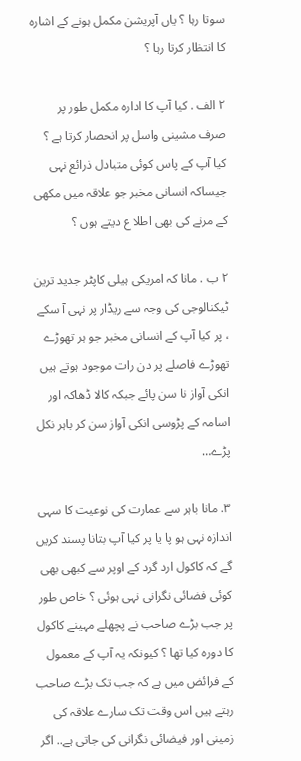سوتا رہا ؟ یاں آپریشن مکمل ہونے کے اشارہ کا انتظار کرتا رہا ؟

٢ الف . کیا آپ کا ادارہ مکمل طور پر صرف مشینی واسل پر انحصار کرتا ہے ؟ کیا آپ کے پاس کوئی متبادل ذرائع نہی جیساکہ انسانی مخبر جو علاقہ میں مکھی کے مرنے کی بھی اطلا ع دیتے ہوں ؟

٢ ب . مانا کہ امریکی ہیلی کاپٹر جدید ترین ٹیکنالوجی کی وجہ سے ریڈار پر نہی آ سکے ، پر کیا آپ کے انسانی مخبر جو ہر تھوڑے تھوڑے فاصلے پر دن رات موجود ہوتے ہیں انکی آواز نا سن پائے جبکہ کالا ڈھاکہ اور اسامہ کے پڑوسی انکی آواز سن کر باہر نکل پڑے…

٣. مانا باہر سے عمارت کی نوعیت کا سہی اندازہ نہی ہو پا یا پر کیا آپ بتانا پسند کریں گے کہ کاکول ارد گرد کے اوپر سے کبھی بھی کوئی فضائی نگرانی نہی ہوئی ؟ خاص طور پر جب بڑے صاحب نے پچھلے مہینے کاکول کا دورہ کیا تھا ؟ کیونکہ یہ آپ کے معمول کے فرائض میں ہے کہ جب تک بڑے صاحب رہتے ہیں اس وقت تک سارے علاقہ کی زمینی اور فیضائی نگرانی کی جاتی ہے.. اگر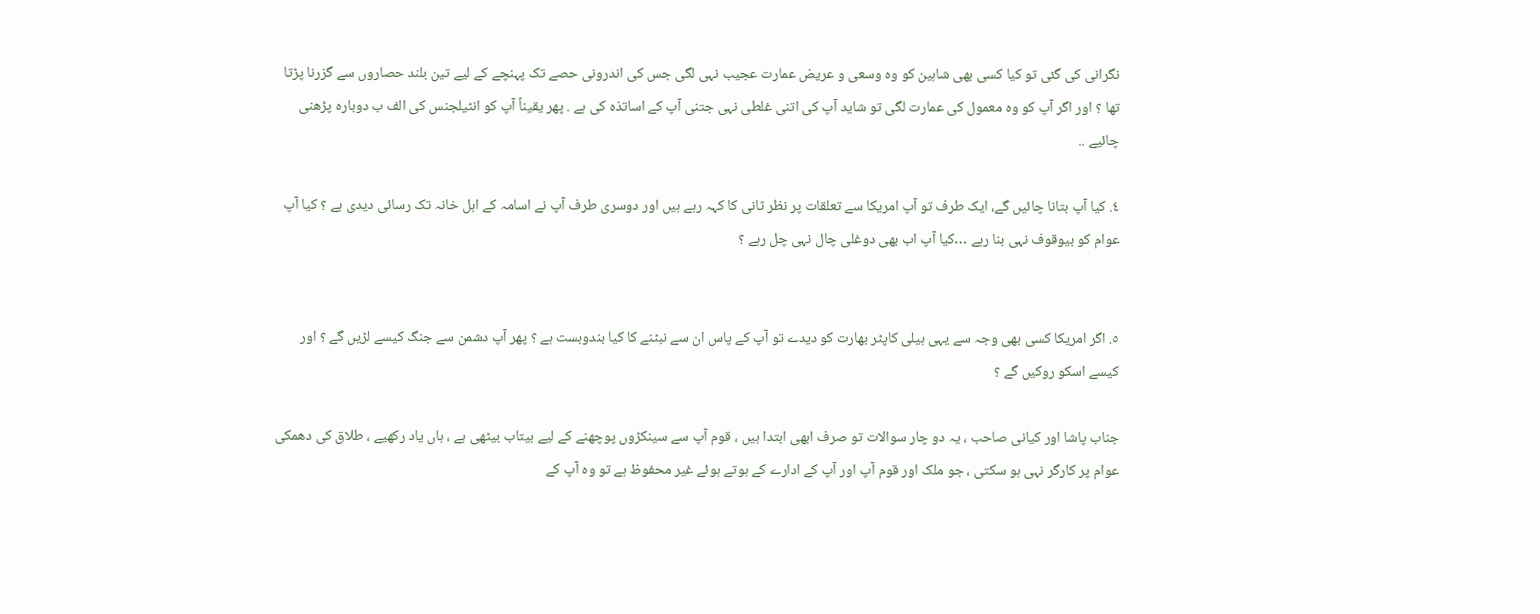نگرانی کی گئی تو کیا کسی بھی شاہین کو وہ وسعی و عریض عمارت عجیب نہی لگی جس کی اندرونی حصے تک پہنچے کے لیے تین بلند حصاروں سے گزرنا پڑتا تھا ؟ اور اگر آپ کو وہ معمول کی عمارت لگی تو شاید آپ کی اتنی غلطی نہی جتنی آپ کے اساتذہ کی ہے . پھر یقیناً آپ کو انٹیلجنس کی الف ب دوبارہ پڑھنی چائیے ..

٤. کیا آپ بتانا چائیں گے، ایک طرف تو آپ امریکا سے تعلقات پر نظر ثانی کا کہہ رہے ہیں اور دوسری طرف آپ نے اسامہ کے اہل خانہ تک رسائی دیدی ہے ؟ کیا آپ عوام کو بیوقوف نہی بنا رہے …کیا آپ اب بھی دوغلی چال نہی چل رہے ؟


٥. اگر امریکا کسی بھی وجہ سے یہی ہیلی کاپٹر بھارت کو دیدے تو آپ کے پاس ان سے نبٹنے کا کیا بندوبست ہے ؟ پھر آپ دشمن سے جنگ کیسے لڑیں گے ؟ اور کیسے اسکو روکیں گے ؟

جناب پاشا اور کیانی صاحب ، یہ دو چار سوالات تو صرف ابھی ابتدا ہیں ، قوم آپ سے سینکڑوں پوچھنے کے لیے بیتاب بیٹھی ہے ، ہاں یاد رکھیے ، طلاق کی دھمکی عوام پر کارگر نہی ہو سکتی ، جو ملک اور قوم آپ اور آپ کے ادارے کے ہوتے ہوئے غیر محفوظ ہے تو وہ آپ کے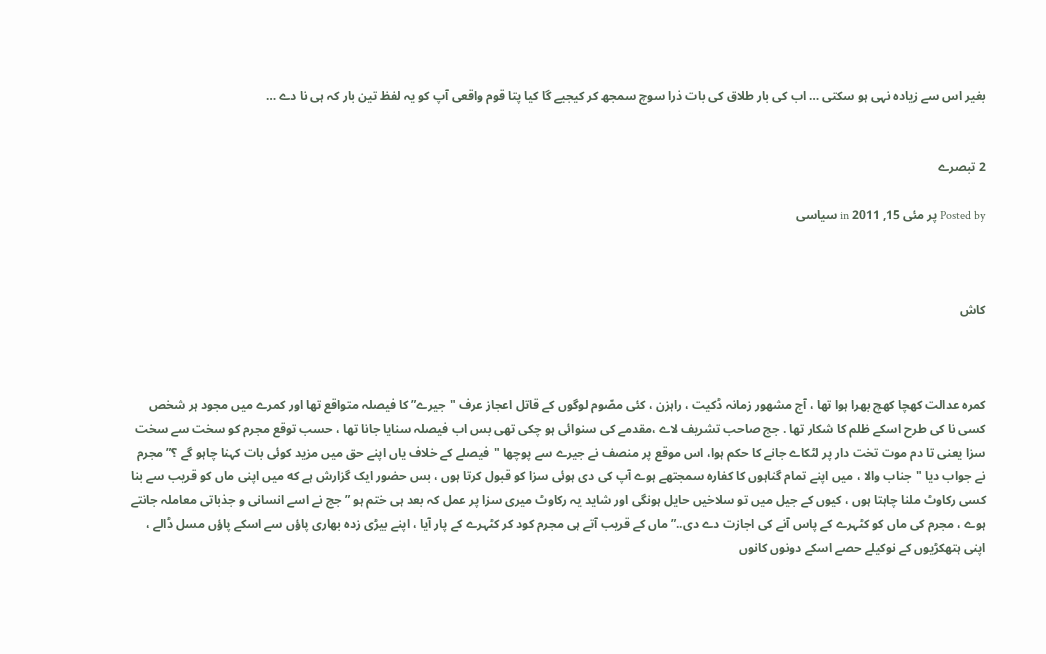بغیر اس سے زیادہ نہی ہو سکتی … اب کی بار طلاق کی بات ذرا سوچ سمجھ کر کیجیے گا کیا پتا قوم واقعی آپ کو یہ لفظ تین بار کہ ہی نا دے …


2 تبصرے

Posted by پر مئی 15, 2011 in سیاسی



کاش



کمره عدالت کهچا کهچ بھرا ہوا تھا ، آج مشهور زمانہ ڈکیت ، راہزن ، کئی مصّوم لوگوں کے قاتل اعجاز عرف "جیرے” کا فیصلہ متواقع تھا اور کمرے میں مجود ہر شخص کسی نا کی طرح اسکے ظلم کا شکار تھا . جج صاحب تشریف لاے ،مقدمے کی سنوائی ہو چکی تھی بس اب فیصلہ سنایا جانا تھا ، حسب توقع مجرم کو سخت سے سخت سزا یعنی تا دم موت تخت دار پر لٹکاے جانے کا حکم ہوا، اس موقع پر منصف نے جیرے سے پوچھا "فیصلے کے خلاف یاں اپنے حق میں مزید کوئی بات کہنا چاہو گے ؟” مجرم نے جواب دیا "جناب والا ، میں اپنے تمام گناہوں کا کفارہ سمجتھے ہوے آپ کی دی ہوئی سزا کو قبول کرتا ہوں ، بس حضور ایک گزارش ہے که میں اپنی ماں کو قریب سے بنا کسی رکاوٹ ملنا چاہتا ہوں ، کیوں کے جیل میں تو سلاخیں حایل ہونگی اور شاید یہ رکاوٹ میری سزا پر عمل کہ بعد ہی ختم ہو ” جج نے اسے انسانی و جذباتی معاملہ جانتے ہوے ، مجرم کی ماں کو کٹہرے کے پاس آنے کی اجازت دے دی..” ماں کے قریب آتے ہی مجرم کود کر کٹہرے کے پار آیا ، اپنے بیڑی زدہ بھاری پاؤں سے اسکے پاؤں مسل ڈالے ، اپنی ہتھکڑیوں کے نوکیلے حصے اسکے دونوں کانوں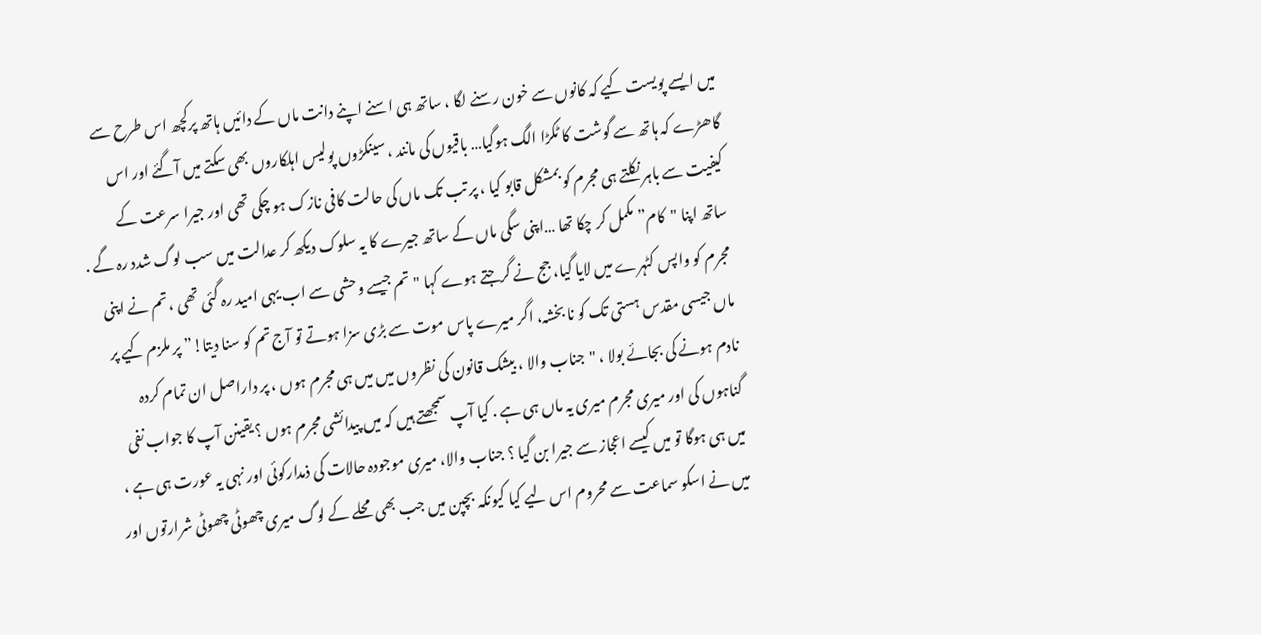میں ایسے پویست کیے کہ کانوں سے خون رسنے لگا ، ساتھ ہی اسنے اپنے دانت ماں کے دائیں ہاتھ پرکچھ اس طرح سے گاھڑے کہ ہاتھ سے گوشت کا ٹکڑا الگ ہوگیا… باقیوں کی مانند ، سینکڑوں پولیس اہلکاروں بھی سکتے میں آگئے اور اس کیفیت سے باہر نکلتے ہی مجرم کو بمشکل قابو کیا ، پر تب تک ماں کی حالت کافی نازک ہو چکی تھی اور جیرا سرعت کے ساتھ اپنا "کام” مکمل کر چکا تھا …اپنی سگی ماں کے ساتھ جیرے کا یہ سلوک دیکھ کر عدالت میں سب لوگ شدد رہ گے . مجرم کو واپس کٹہرے میں لایا گیا، جج نے گرجتے ہوے کہا "تم جیسے وحشی سے اب یہی امید رہ گئی تھی ، تم نے اپنی ماں جیسی مقدس ہستی تک کو نا بخشہ، اگر میرے پاس موت سے بڑی سزا ہوتے تو آج تم کو سنا دیتا!” پر ملزم کیے پر نادم ہونے کی بجائے بولا ، "جناب والا ، بیشک قانون کی نظروں میں میں ہی مجرم ہوں ، پر داراصل ان تمام کردہ گناہوں کی اور میری مجرم میری یہ ماں ہی ہے . کیا آپ سمجھتے ہیں کہ میں پیدائشی مجرم ہوں ؟ یقینن آپ کا جواب نفی میں ہی ہوگا تو میں کیسے اعجاز سے جیرا بن گیا ؟ جناب والا، میری موجودہ حالات کی ذمدارکوئی اور نہی یہ عورت ہی ہے ، میں نے اسکو سماعت سے محروم اس لیے کیا کیونکہ بچپن میں جب بھی محلے کے لوگ میری چھوٹی چھوٹی شرارتوں اور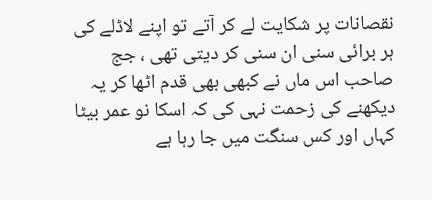نقصانات پر شکایت لے کر آتے تو اپنے لاڈلے کی ہر برائی سنی ان سنی کر دیتی تھی ، جج صاحب اس ماں نے کبھی بھی قدم اٹھا کر یہ دیکھنے کی زحمت نہی کی کہ اسکا نو عمر بیٹا کہاں اور کس سنگت میں جا رہا ہے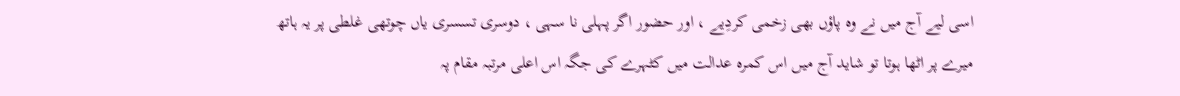اسی لیے آج میں نے وہ پاؤں بھی زخمی کردِیے ، اور حضور اگر پہلی نا سہی ، دوسری تسسری یاں چوتھی غلطی پر یہ ہاتھ میرے پر اٹھا ہوتا تو شاید آج میں اس کمرہ عدالت میں کٹہرے کی جگہ اس اعلی مرتبہ مقام پہ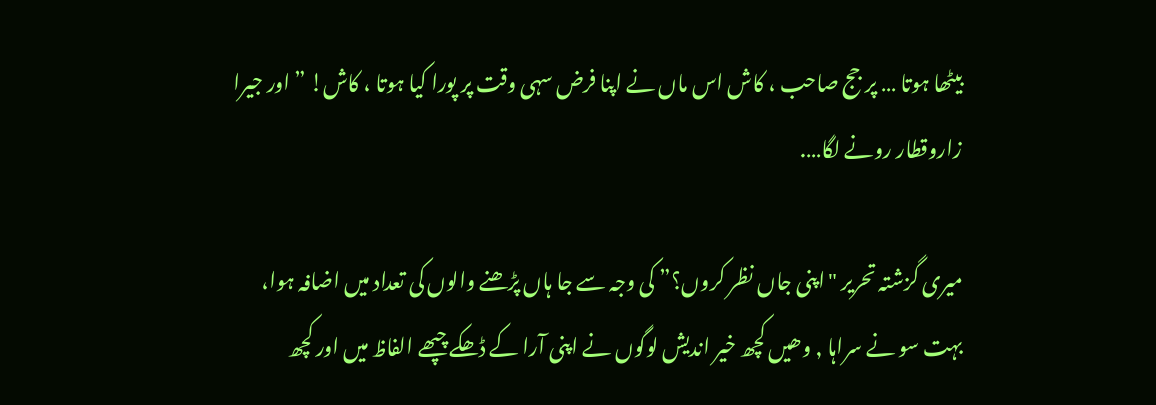بیٹھا ہوتا … پر جج صاحب ، کاش اس ماں نے اپنا فرض سہی وقت پر پورا کیا ہوتا ، کاش! ” اور جیرا زاروقطار رونے لگا….

میری گزشتہ تحریر "اپنی جاں نظر کروں؟” کی وجہ سے جا ہاں پڑھنے والوں کی تعداد میں اضافہ ہوا، بہت سو نے سراہا , وھیں کچھ خیر اندیش لوگوں نے اپنی آرا کے ڈھکے چپھے الفاظ میں اور کچھ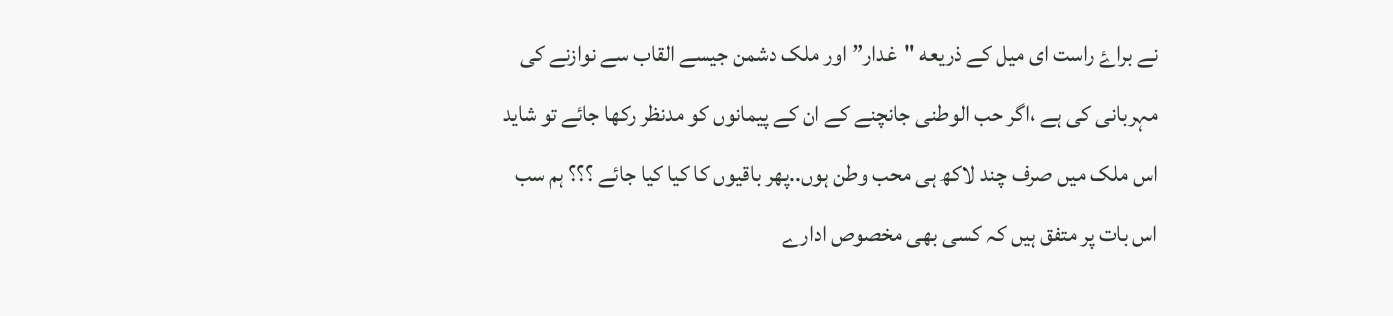نے براۓ راست ای میل کے ذریعه "غدار” اور ملک دشمن جیسے القاب سے نوازنے کی مہربانی کی ہے ،اگر حب الوطنی جانچنے کے ان کے پیمانوں کو مدنظر رکھا جائے تو شاید اس ملک میں صرف چند لاکھ ہی محب وطن ہوں..پھر باقیوں کا کیا کیا جائے ؟؟؟ ہم سب اس بات پر متفق ہیں کہ کسی بھی مخصوص ادارے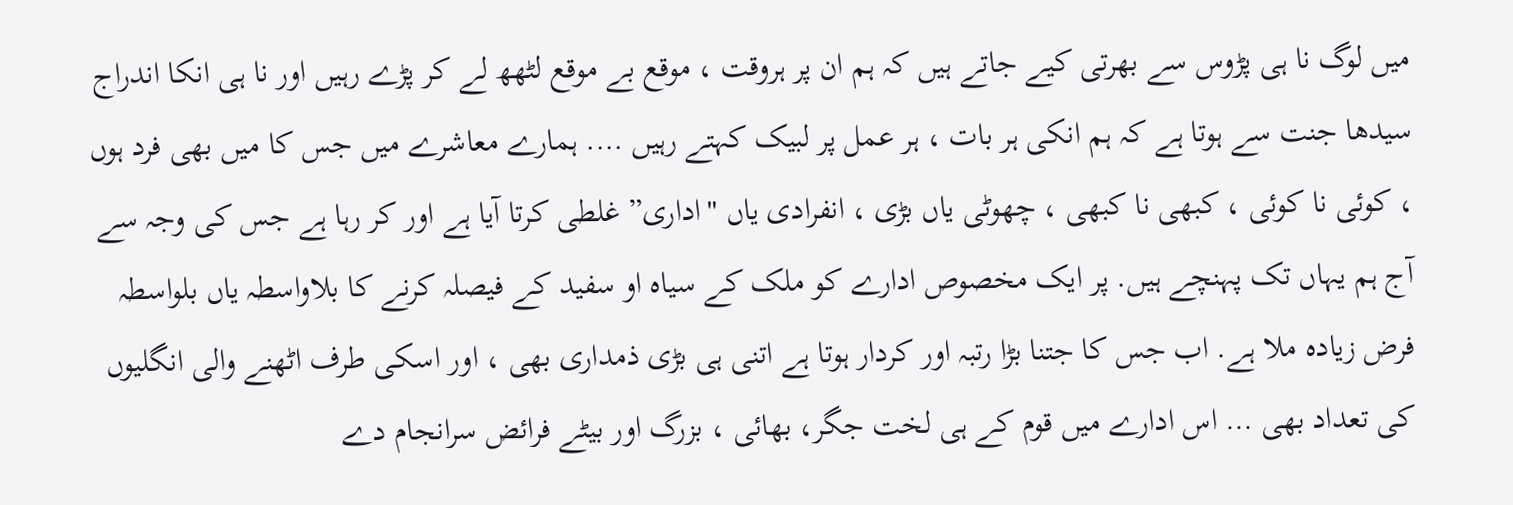میں لوگ نا ہی پڑوس سے بھرتی کیے جاتے ہیں کہ ہم ان پر ہروقت ، موقع بے موقع لٹهھ لے کر پڑے رہیں اور نا ہی انکا اندراج سیدھا جنت سے ہوتا ہے کہ ہم انکی ہر بات ، ہر عمل پر لبیک کہتے رہیں …. ہمارے معاشرے میں جس کا میں بھی فرد ہوں ، کوئی نا کوئی ، کبھی نا کبھی ، چھوٹی یاں بڑی ، انفرادی یاں "اداری” غلطی کرتا آیا ہے اور کر رہا ہے جس کی وجہ سے آج ہم یہاں تک پہنچے ہیں. پر ایک مخصوص ادارے کو ملک کے سیاہ او سفید کے فیصلہ کرنے کا بلاواسطہ یاں بلواسطہ فرض زیادہ ملا ہے. اب جس کا جتنا بڑا رتبہ اور کردار ہوتا ہے اتنی ہی بڑی ذمداری بھی ، اور اسکی طرف اٹھنے والی انگلیوں کی تعداد بھی … اس ادارے میں قوم کے ہی لخت جگر، بھائی ، بزرگ اور بیٹے فرائض سرانجام دے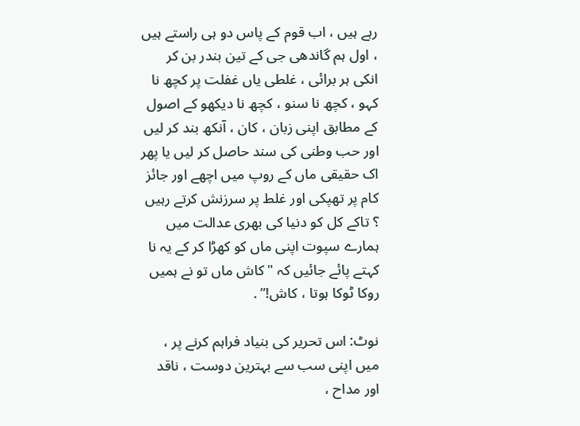رہے ہیں ، اب قوم کے پاس دو ہی راستے ہیں ، اول ہم گاندھی جی کے تین بندر بن کر انکی ہر برائی ، غلطی یاں غفلت پر کچھ نا کہو ، کچھ نا سنو ، کچھ نا دیکھو کے اصول کے مطابق اپنی زبان ، کان ، آنکھ بند کر لیں اور حب وطنی کی سند حاصل کر لیں یا پھر اک حقیقی ماں کے روپ میں اچھے اور جائز کام پر تھپکی اور غلط پر سرزنش کرتے رہیں ؟ تاکے کل کو دنیا کی بھری عدالت میں ہمارے سپوت اپنی ماں کو کھڑا کر کے یہ نا کہتے پائے جائیں کہ "کاش ماں تو نے ہمیں روکا ٹوکا ہوتا ، کاش!” .

نوٹ: اس تحریر کی بنیاد فراہم کرنے پر ، میں اپنی سب سے بہترین دوست ، ناقد اور مداح ،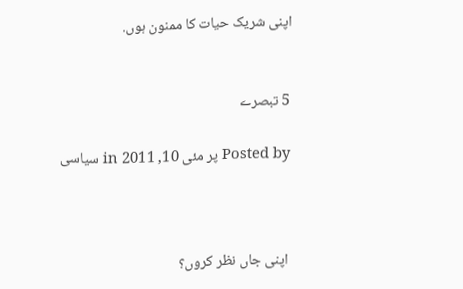اپنی شریک حیات کا ممنون ہوں.


5 تبصرے

Posted by پر مئی 10, 2011 in سیاسی



اپنی جاں نظر کروں؟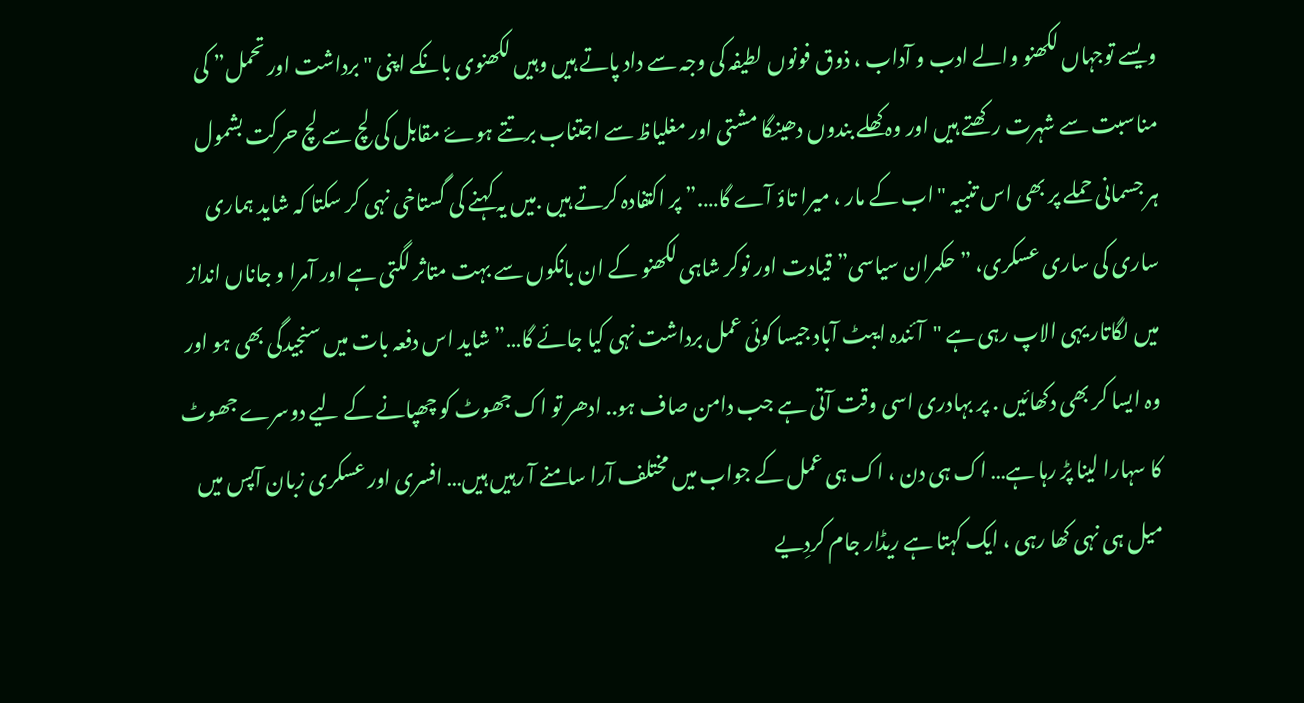ویسے توجہاں لکھنو والے ادب و آداب ، ذوق فونوں لطیفہ کی وجہ سے داد پاتے ہیں وہیں لکھنوی بانکے اپنی "برداشت اور تحمل” کی مناسبت سے شہرت رکھتے ہیں اور وہ کھلے بندوں دھینگا مشتی اور مغلیاظ سے اجتناب برتتے ہوۓ مقابل کی لچ سے لچ حرکت بشمول ہر جسمانی حملے پر بھی اس تنبیہ "اب کے مار ، میرا تاؤ آے گا….” پر اکتفادہ کرتے ہیں .میں یہ کہنے کی گستاخی نہی کر سکتا کہ شاید ہماری ساری کی ساری عسکری، ” حکمران سیاسی” قیادت اور نوکر شاہی لکھنو کے ان بانکوں سے بہت متاثر لگتی ہے اور آمرا و جاناں انداز میں لگاتار یہی الاپ رہی ہے "آئندہ ایبٹ آباد جیسا کوئی عمل برداشت نہی کیا جائے گا…” شاید اس دفعہ بات میں سنجیدگی بھی ہو اور وہ ایسا کر بھی دکھائیں . پر بہادری اسی وقت آتی ہے جب دامن صاف ہو.. ادھر تو اک جھوٹ کو چھپانے کے لیے دوسرے جھوٹ کا سہارا لینا پڑ رہا ہے… اک ہی دن ، اک ہی عمل کے جواب میں مختلف آرا سامنے آ رہیں ہیں… افسری اور عسکری زبان آپس میں میل ہی نہی کھا رہی ، ایک کہتا ہے ریڈار جام کردِیے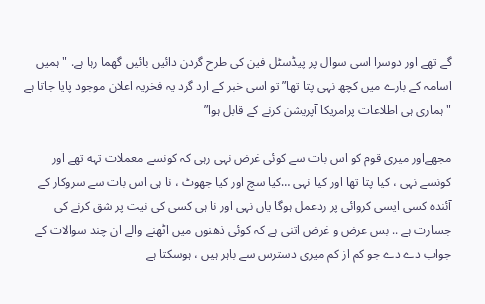گے تھے اور دوسرا اسی سوال پر پیڈسٹل فین کی طرح گردن دائیں بائیں گھما رہا ہے. "ہمیں اسامہ کے بارے میں کچھ نہی پتا تھا” تو اسی خبر کے ارد گرد یہ فخریہ اعلان موجود پایا جاتا ہے "ہماری ہی اطلاعات پرامریکا آپریشن کرنے کے قابل ہوا”

مجھےاور میری قوم کو اس بات سے کوئی غرض نہی رہی کہ کونسے معملات تہه تھے اور کونسے نہی ، کیا پتا تھا اور کیا نہی …کیا سچ اور کیا جھوٹ ، نا ہی اس بات سے سروکار کے آئندہ کسی ایسی کروائی پر ردعمل ہوگا یاں نہی اور نا ہی کسی کی نیت پر شق کرنے کی جسارت ہے .. بس عرض و غرض اتنی ہے کہ کوئی ذھنوں میں اٹھنے والے ان چند سوالات کے جواب دے دے جو کم از کم میری دسترس سے باہر ہیں ، ہوسکتا ہے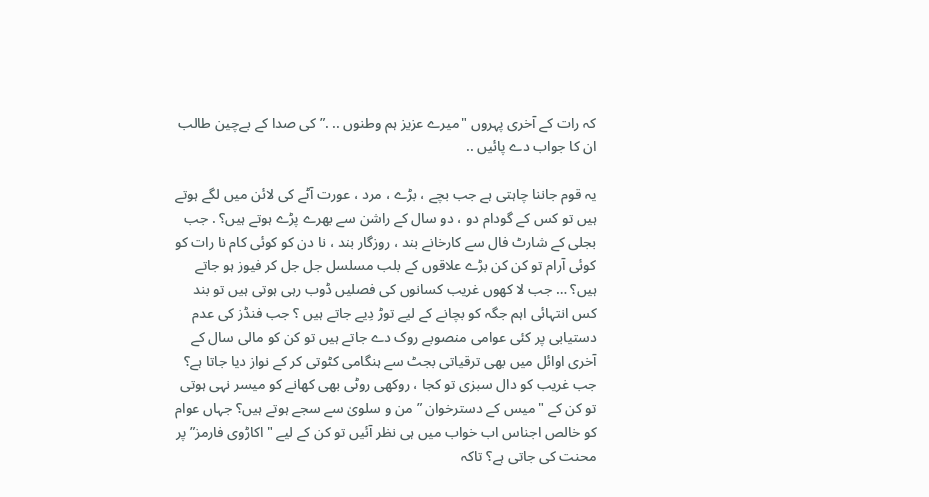کہ رات کے آخری پہروں "میرے عزیز ہم وطنوں .. .” کی صدا کے بےچین طالب ان کا جواب دے پائیں ..

یہ قوم جاننا چاہتی ہے جب بچے ، بڑے ، مرد ، عورت آٹے کی لائن میں لگے ہوتے ہیں تو کس کے گودام دو ، دو سال کے راشن سے بھرے پڑے ہوتے ہیں؟ . جب بجلی کے شارٹ فال سے کارخانے بند ، روزگار بند ، نا دن کو کوئی کام نا رات کو کوئی آرام تو کن کن بڑے علاقوں کے بلب مسلسل جل جل کر فیوز ہو جاتے ہیں؟ … جب لا کھوں غریب کسانوں کی فصلیں ڈوب رہی ہوتی ہیں تو بند کس انتہائی اہم جگہ کو بچانے کے لیے توڑ دِیے جاتے ہیں ؟ جب فنڈز کی عدم دستیابی پر کئی عوامی منصوبے روک دے جاتے ہیں تو کن کو مالی سال کے آخری اوائل میں بھی ترقیاتی بجٹ سے ہنگامی کٹوتی کر کے نواز دیا جاتا ہے؟ جب غریب کو دال سبزی تو کجا ، روکھی روٹی بھی کھانے کو میسر نہی ہوتی تو کن کے "میس کے دسترخوان ” من و سلویٰ سے سجے ہوتے ہیں؟ جہاں عوام کو خالص اجناس اب خواب میں ہی نظر آئیں تو کن کے لیے "اکاڑوی فارمز” پر محنت کی جاتی ہے؟ تاکہ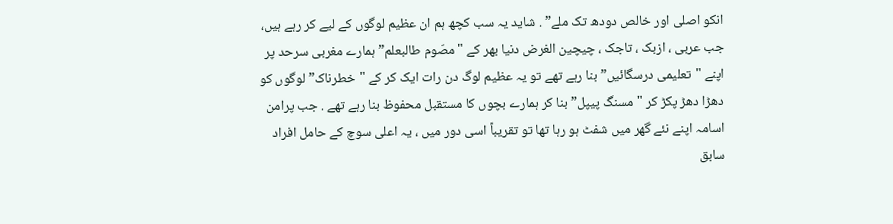انکو اصلی اور خالص دودھ تک ملے” . شاید یہ سب کچھ ہم ان عظیم لوگوں کے لیے کر رہے ہیں، جب عربی ، ازبک ، تاجک ، چیچین الغرض دنیا بھر کے "مصّوم طالبعلم” ہمارے مغربی سرحد پر اپنے "تعلیمی درسگائیں” بنا رہے تھے تو یہ عظیم لوگ دن رات ایک کر کے "خطرناک” لوگوں کو دھڑا دھڑ پکڑ کر "مسنگ پیپل” بنا کر ہمارے بچوں کا مستقبل محفوظ بنا رہے تھے . جب پرامن اسامہ اپنے نئے گھر میں شفٹ ہو رہا تھا تو تقریباً اسی دور میں ، یہ اعلی سوچ کے حامل افراد سابق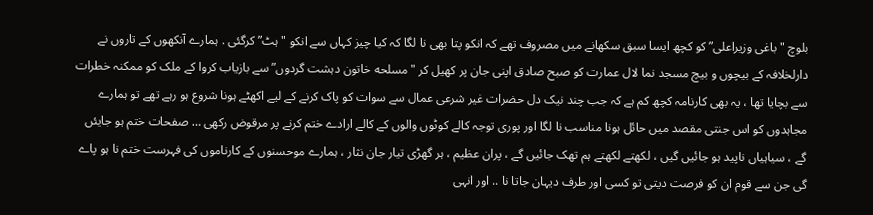بلوچ "باغی وزیراعلی” کو کچھ ایسا سبق سکھانے میں مصروف تھے کہ انکو پتا بھی نا لگا کہ کیا چیز کہاں سے انکو "ہٹ” کرگئی . ہمارے آنکھوں کے تاروں نے دارلخلافہ کے بیچوں و بیچ مسجد نما لال عمارت کو صبح صادق اپنی جان پر کھیل کر "مسلحه خاتون دہشت گردوں” سے بازیاب کروا کے ملک کو ممکنہ خطرات سے بچایا تھا ، یہ بھی کارنامہ کچھ کم ہے کہ جب چند نیک دل حضرات غیر شرعی عمال سے سوات کو پاک کرنے کے لیے اکھٹے ہونا شروع ہو رہے تھے تو ہمارے مجاہدوں کو اس جنتی مقصد میں حائل ہونا مناسب نا لگا اور پوری توجہ کالے کوٹوں والوں کے کالے ارادے ختم کرنے پر مرقوض رکھی … صفحات ختم ہو جایئں گے ، سیاہیاں ناپید ہو جائیں گیں ، لکھتے لکھتے ہم تھک جائیں گے ، پران عظیم ، ہر گھڑی تیار جان نثار ، ہمارے موحسنوں کے کارناموں کی فہرست ختم نا ہو پاے گی جن سے قوم ان کو فرصت دیتی تو کسی اور طرف دیہان جاتا نا .. اور انہی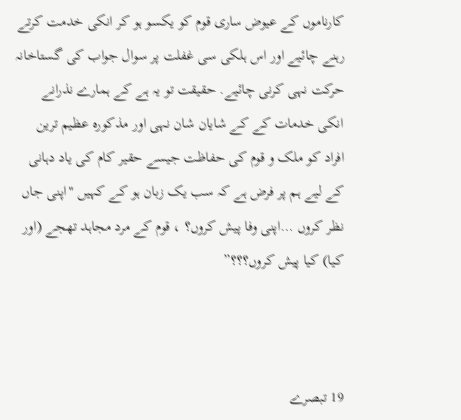کارناموں کے عیوض ساری قوم کو یکسو ہو کر انکی خدمت کرتے رہنے چائیے اور اس ہلکی سی غفلت پر سوال جواب کی گستاخانہ حرکت نہی کرنی چائیے. حقیقت تو یہ ہے کے ہمارے نذرانے انکی خدمات کے کے شایان شان نہی اور مذکورہ عظیم ترین افراد کو ملک و قوم کی حفاظت جیسے حقیر کام کی یاد دہانی کے لیے ہم پر فرض ہے کہ سب یک زبان ہو کے کہیں "اپنی جاں نظر کروں …اپنی وفا پیش کروں؟ ، قوم کے مرد مجاہد تھجے (اور کیا) کیا پیش کروں؟؟؟”



19 تبصرے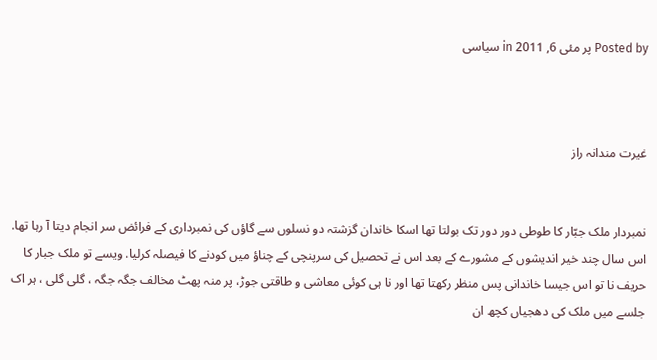Posted by پر مئی 6, 2011 in سیاسی



غیرت مندانہ راز


نمبردار ملک جبّار کا طوطی دور دور تک بولتا تھا اسکا خاندان گزشتہ دو نسلوں سے گاؤں کی نمبرداری کے فرائض سر انجام دیتا آ رہا تھا. اس سال چند خیر اندیشوں کے مشورے کے بعد اس نے تحصیل کی سرپنچی کے چناؤ میں کودنے کا فیصلہ کرلیا. ویسے تو ملک جبار کا حریف نا تو اس جیسا خاندانی پس منظر رکھتا تھا اور نا ہی کوئی معاشی و طاقتی جوڑ، پر منہ پھٹ مخالف جگہ جگہ ، گلی گلی ، ہر اک جلسے میں ملک کی دھجیاں کچھ ان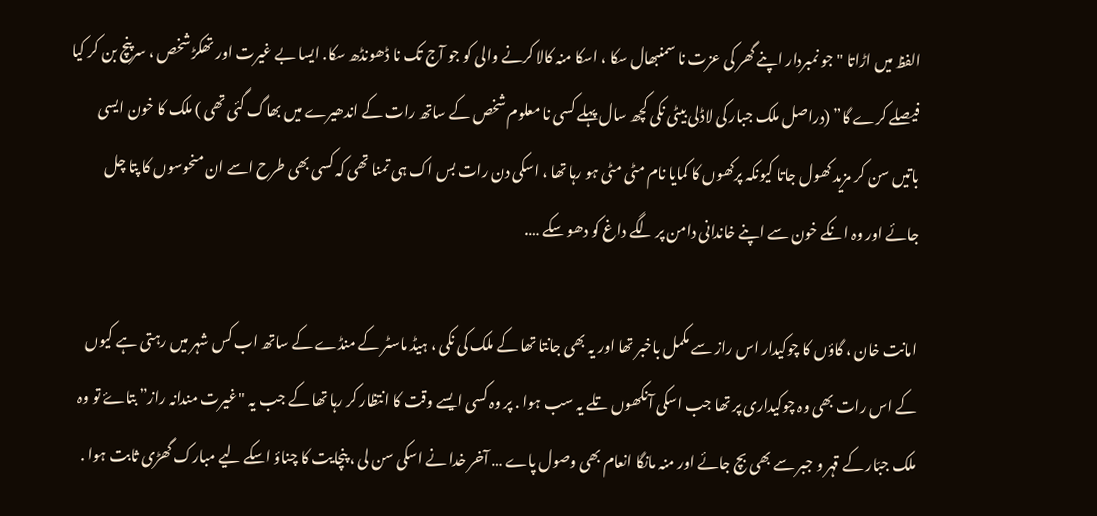الفظ میں اڑاتا "جو نمبردار اپنے گھر کی عزت نا سمنبھال سکا ، اسکا منہ کالا کرنے والی کو جو آج تک نا ڈھونڈھ سکا. ایسا بے غیرت اور تھکڑ شخص ، سرپنچ بن کر کیا فیصلے کرے گا” (دراصل ملک جبار کی لاڈلی بیٹی نکی کچھ سال پہلے کسی نا معلوم شخص کے ساتھ رات کے اندھیرے میں بھاگ گئی تھی ) ملک کا خون ایسی باتیں سن کر مزید کھول جاتا کیونکہ پرکھوں کا کمایا نام مٹی مٹی ہو رہا تھا ، اسکی دن رات بس اک ہی تمنا تھی کہ کسی بھی طرح اسے ان منحوسوں کا پتا چل جائے اور وہ انکے خون سے اپنے خاندانی دامن پر لگے داغ کو دھو سکے ….

امانت خان ، گاؤں کا چوکیدار اس راز سے مکمل باخبر تھا اور یہ بھی جانتا تھا کے ملک کی نکی ، ہیڈ ماسٹر کے منڈے کے ساتھ اب کس شہر میں رہتی ہے کیوں کے اس رات بھی وہ چوکیداری پر تھا جب اسکی آنکھوں تلے یہ سب ہوا . پر وہ کسی ایسے وقت کا انتظار کر رہا تھا کے جب یہ "غیرت مندانہ راز” بتاۓ تو وہ ملک جبّار کے قہر و جبر سے بھی بچ جائے اور منہ مانگا انعام بھی وصول پاے … آخر خدا نے اسکی سن لی ، پنچایت کا چناؤ اسکے لیے مبارک گھڑی ثابت ہوا .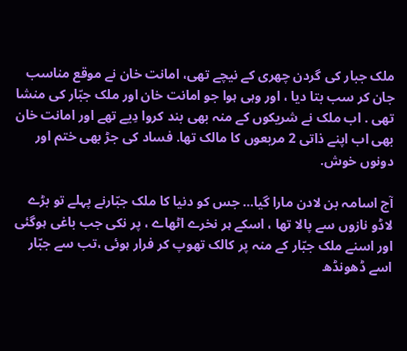ملک جبار کی گردن چھری کے نیچے تھی، امانت خان نے موقع مناسب جان کر سب بتا دیا ، اور وہی ہوا جو امانت خان اور ملک جبّار کی منشا تھی . اب ملک نے شریکوں کے منہ بھی بند کروا دِیے تھے اور امانت خان بھی اب اپنے ذاتی 2 مربعوں کا مالک تھا. فساد کی جڑ بھی ختم اور دونوں خوش.

آج اسامہ بن لادن مارا گیا… جس کو دنیا کا ملک جبّارنے پہلے تو بڑے لاڈو نازوں سے پالا تھا ، اسکے ہر نخرے اٹھاے ، پر نکی جب باغی ہوگئی اور اسنے ملک جبّار کے منہ پر کالک تھوپ کر فرار ہوئی ،تب سے جبّار اسے ڈھونڈھ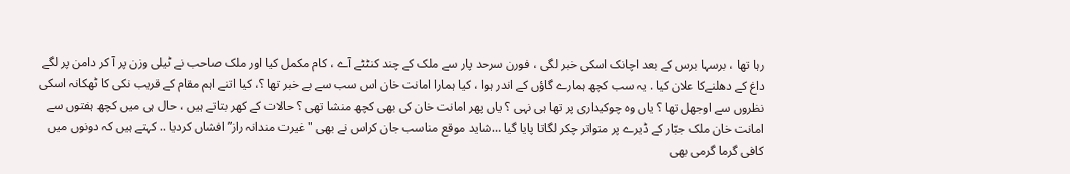رہا تھا ، برسہا برس کے بعد اچانک اسکی خبر لگی ، فورن سرحد پار سے ملک کے چند کنٹٹے آے ، کام مکمل کیا اور ملک صاحب نے ٹیلی وزن پر آ کر دامن پر لگے داغ کے دھلنےکا علان کیا . یہ سب کچھ ہمارے گاؤں کے اندر ہوا ، کیا ہمارا امانت خان اس سب سے بے خبر تھا ؟، کیا اتنے اہم مقام کے قریب نکی کا ٹھکانہ اسکی نظروں سے اوجھل تھا ؟ یاں وہ چوکیداری پر تھا ہی نہی ؟ یاں پھر امانت خان کی بھی کچھ منشا تھی ؟ حالات کے کھر بتاتے ہیں ، حال ہی میں کچھ ہفتوں سے امانت خان ملک جبّار کے ڈیرے پر متواتر چکر لگاتا پایا گیا …شاید موقع مناسب جان کراس نے بھی "غیرت مندانہ راز” افشاں کردیا .. کہتے ہیں کہ دونوں میں کافی گرما گرمی بھی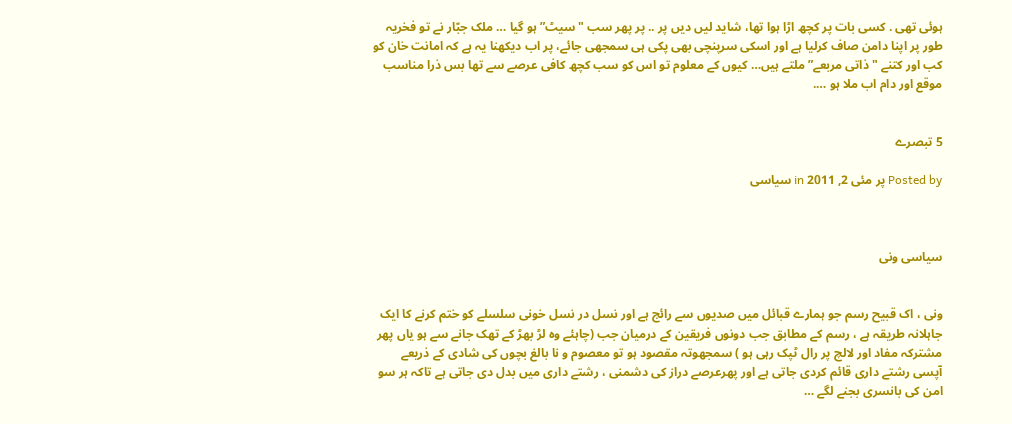ہوئی تھی . کسی بات پر کچھ اڑا ہوا تھا، شاید لیں دیں پر .. پر پھر سب "سیٹ” ہو گیا … ملک جبّار نے تو فخریہ طور پر اپنا دامن صاف کرلیا ہے اور اسکی سرپنچی بھی پکی ہی سمجھی جائے، پر اب دیکھنا یہ ہے کہ امانت خان کو کب اور کتنے "ذاتی مربعے” ملتے ہیں… کیوں کے معلوم تو اس کو سب کچھ کافی عرصے سے تھا بس ذرا مناسب موقع اور دام اب ملا ہو ….


5 تبصرے

Posted by پر مئی 2, 2011 in سیاسی



سیاسی ونی


ونی ، اک قبیح رسم جو ہمارے قبائل میں صدیوں سے رائج ہے اور نسل در نسل خونی سلسلے کو ختم کرنے کا ایک جاہلانہ طریقہ ہے ، رسم کے مطابق جب دونوں فریقین کے درمیان جب (چاہئے وہ لڑ بھڑ کے تھک جانے سے ہو یاں پھر مشترکہ مفاد اور لالچ پر رال ٹپک رہی ہو ) سمجھوتہ مقصود ہو تو معصوم و نا بالغ بچوں کی شادی کے ذریعے آپسی رشتے داری قائم کردی جاتی ہے اور پھرعرصے دراز کی دشمنی ، رشتے داری میں بدل دی جاتی ہے تاکہ ہر سو امن کی بانسری بجنے لگے …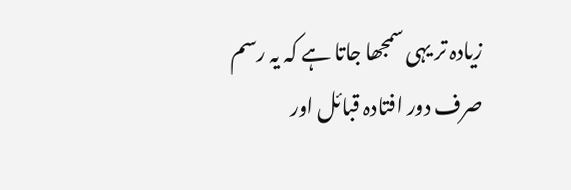زیادہ تر یہی سمجھا جاتا ہے کہ یہ رسم صرف دور افتادہ قبائل اور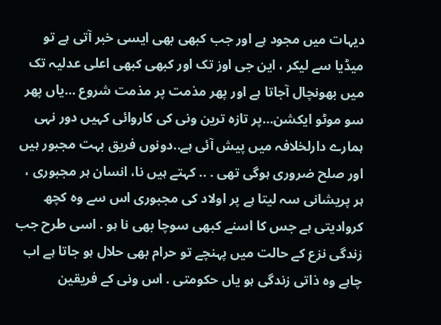دیہات میں مجود ہے اور جب کبھی بھی ایسی خبر آتی ہے تو میڈیا سے لیکر ، این جی اوز تک اور کبھی کبھی اعلی عدلیہ تک میں بھونچال آجاتا ہے اور پھر مذمت پر مذمت شروع …یاں پھر سو موٹو ایکشن…پر تازہ ترین ونی کی کاروائی کہیں دور نہی ہمارے دارلخلافہ میں پیش آئی ہے..دونوں فریق بہت مجبور ہیں اور صلح ضروری ہوگی تھی . .. کہتے ہیں نا، انسان ہر مجبوری ، ہر پریشانی سہ لیتا ہے پر اولاد کی مجبوری اس سے وہ کچھ کروادیتی ہے جس کا اسنے کبھی سوچا بھی نا ہو . اسی طرح جب زندگی نزع کے حالت میں پہنچے تو حرام بھی حلال ہو جاتا ہے اب چاہے وہ ذاتی زندگی ہو یاں حکومتی . اس ونی کے فریقین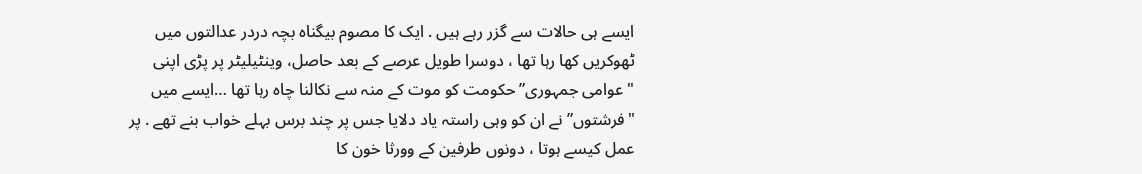ایسے ہی حالات سے گزر رہے ہیں . ایک کا مصوم بیگناہ بچہ دردر عدالتوں میں ٹھوکریں کھا رہا تھا ، دوسرا طویل عرصے کے بعد حاصل، وینٹیلیٹر پر پڑی اپنی "عوامی جمہوری” حکومت کو موت کے منہ سے نکالنا چاہ رہا تھا …ایسے میں "فرشتوں” نے ان کو وہی راستہ یاد دلایا جس پر چند برس بہلے خواب بنے تھے . پر عمل کیسے ہوتا ، دونوں طرفین کے وورثا خون کا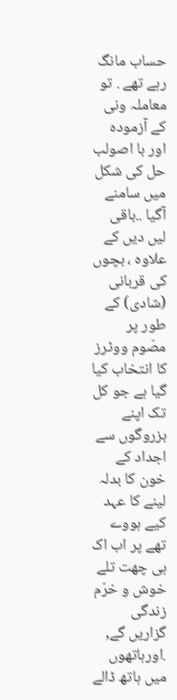حساب مانگ رہے تھے . تو معاملہ ونی کے آزمودہ اور با اصولب حل کی شکل میں سامنے آگیا ..باقی لیں دیں کے علاوہ ، بچوں کی قربانی (شادی) کے طور پر مصّوم ووٹرز کا انتخاب کیا گیا ہے جو کل تک اپنے بزروگوں سے اجداد کے خون کا بدلہ لینے کا عہد کیے ہووے تھے پر اب اک ہی چھت تلے خوش و خرّم زندگی گزاریں گے, .اورہاتھوں میں ہاتھ ڈالے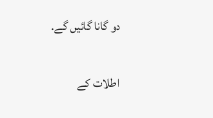دو گانا گائیں گے.

اطلات کے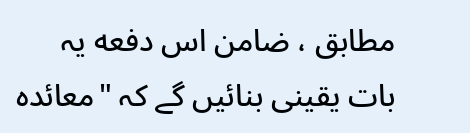مطابق ، ضامن اس دفعه یہ بات یقینی بنائیں گے کہ "معائده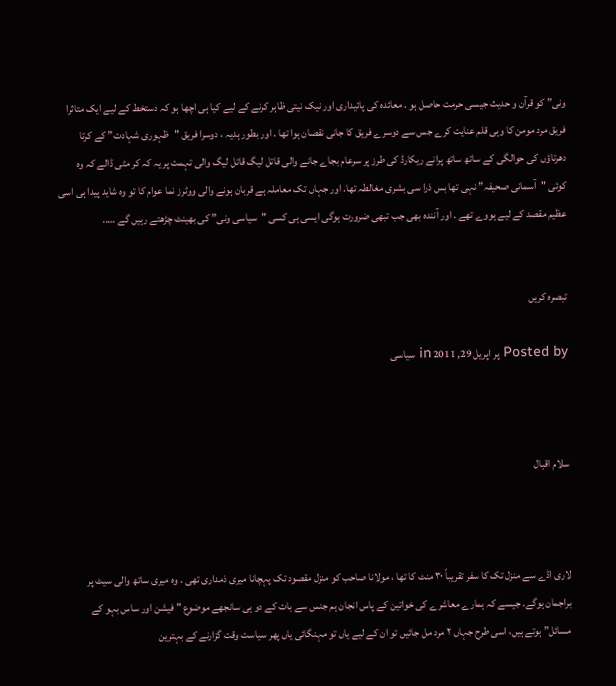ونی” کو قرآن و حدیث جیسی حرمت حاصل ہو . معائده کی پائیداری اور نیک نیتی ظاہر کرنے کے لیے کیا ہی اچھا ہو کہ دستخط کے لیے ایک متاثرا فریق مرد مومن کا وہی قلم عنایت کرے جس سے دوسرے فریق کا جانی نقصان ہوا تھا . اور بطور ہدیہ ، دوسرا فریق "ظہوری شہادت” کے کرتا دھرتاؤں کی حوالگی کے ساتھ ساتھ پرانے ریکارڈ کی طرز پر سرعام بجاے جانے والی قاتل لیگ قاتل لیگ والی تہمت پر یہ کہ کر مٹی ڈالے کہ وہ کوئی "آسمانی صحیفہ” نہی تھا بس ذرا سی بشری مغالطہ تھا. اور جہاں تک معاملہ ہے قربان ہونے والی ووٹرز نما عوام کا تو وہ شاید پیدا ہی اسی عظیم مقصد کے لیے ہووے تھے . اور آنندہ بھی جب تبھی ضرورت ہوگی ایسی ہی کسی "سیاسی ونی” کی بھینٹ چڑھتے رہیں گے …..


تبصرہ کریں

Posted by پر اپریل 29, 2011 in سیاسی



سلام اقبال



لاری اڈے سے منزل تک کا سفر تقریباً ٣٠ منٹ کا تھا ، مولانا صاحب کو منزل مقصود تک پہچانا میری ذمداری تھی . وہ میری ساتھ والی سیٹ پر براجمان ہوگے. جیسے کہ ہمارے معاشرے کی خواتین کے پاس انجان ہم جنس سے بات کے دو ہی سانجھے موضوع "فیشن اور ساس بہو کے مسائل” ہوتے ہیں، اسی طرح جہاں ٢ مرد مل جائیں تو ان کے لیے یاں تو مہنگائی یاں پھر سیاست وقت گزارنے کے بہترین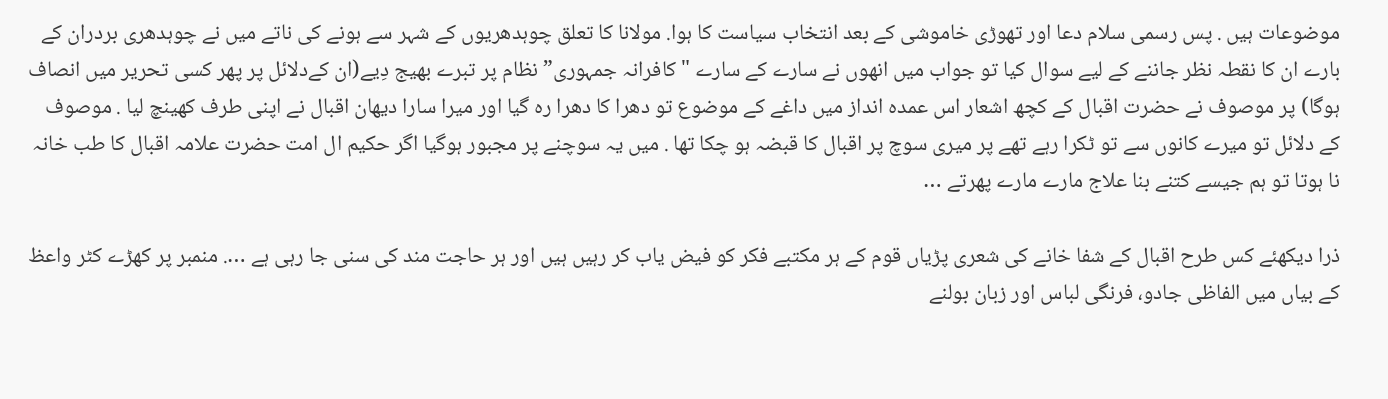موضوعات ہیں . پس رسمی سلام دعا اور تھوڑی خاموشی کے بعد انتخاب سیاست کا ہوا. مولانا کا تعلق چوہدھریوں کے شہر سے ہونے کی ناتے میں نے چوہدھری بردران کے بارے ان کا نقطہ نظر جاننے کے لیے سوال کیا تو جواب میں انھوں نے سارے کے سارے "کافرانہ جمہوری” نظام پر تبرے بھیج دِیے(ان کےدلائل پر پھر کسی تحریر میں انصاف ہوگا) پر موصوف نے حضرت اقبال کے کچھ اشعار اس عمدہ انداز میں داغے کے موضوع تو دھرا کا دھرا رہ گیا اور میرا سارا دیهان اقبال نے اپنی طرف کھینچ لیا . موصوف کے دلائل تو میرے کانوں سے تو ٹکرا رہے تھے پر میری سوچ پر اقبال کا قبضہ ہو چکا تھا . میں یہ سوچنے پر مجبور ہوگیا اگر حکیم ال امت حضرت علامہ اقبال کا طب خانہ نا ہوتا تو ہم جیسے کتنے بنا علاج مارے مارے پھرتے …

ذرا دیکھئے کس طرح اقبال کے شفا خانے کی شعری پڑیاں قوم کے ہر مکتبے فکر کو فیض یاب کر رہیں ہیں اور ہر حاجت مند کی سنی جا رہی ہے …. منمبر پر کھڑے کٹر واعظ کے بیاں میں الفاظی جادو، فرنگی لباس اور زبان بولنے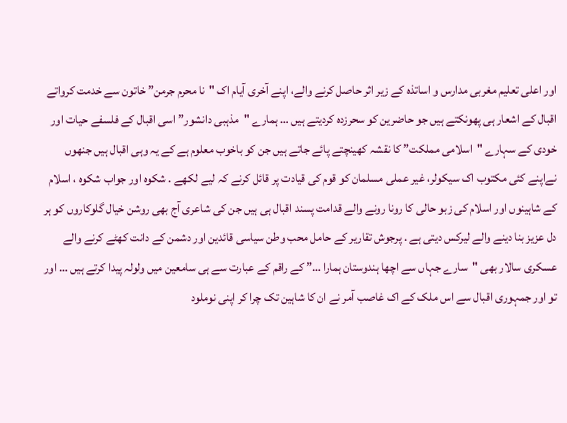اور اعلی تعلیم مغربی مدارس و اساتذہ کے زیر اثر حاصل کرنے والے، اپنے آخری آیام اک "نا محرم جرمن” خاتون سے خدمت کرواتے اقبال کے اشعار ہی پھونکتے ہیں جو حاضرین کو سحرزدہ کردیتے ہیں … ہمارے "مذہبی دانشور” اسی اقبال کے فلسفے حیات اور خودی کے سہارے "اسلامی مملکت” کا نقشہ کھینچتے پائے جاتے ہیں جن کو باخوب معلوم ہے کے یہ وہی اقبال ہیں جنھوں نےاپنے کئی مکتوب اک سیکولر، غیر عملی مسلمان کو قوم کی قیادت پر قائل کرنے کہ لیے لکھے . شکوہ اور جواب شکوہ ، اسلام کے شاہینوں اور اسلام کی زبو حالی کا رونا رونے والے قدامت پسند اقبال ہی ہیں جن کی شاعری آج بھی روشن خیال گلوکاروں کو ہر دل عزیز بنا دینے والے لیرکس دیتی ہے . پرجوش تقاریر کے حامل محب وطن سیاسی قائدین اور دشمن کے دانت کھٹے کرنے والے عسکری سالار بھی "سارے جہاں سے اچھا ہندوستان ہمارا …” کے راقم کے عبارت سے ہی سامعین میں ولولہ پیدا کرتے ہیں … اور تو اور جمہوری اقبال سے اس ملک کے اک غاصب آمر نے ان کا شاہین تک چرا کر اپنی نوملود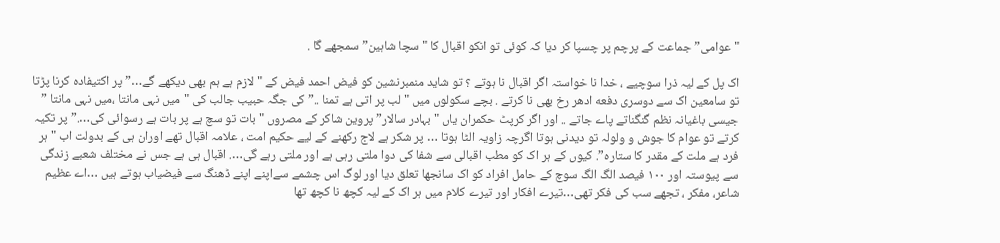"عوامی” جماعت کے پرچم پر چسپا کر دیا کہ کوئی تو انکو اقبال کا "سچا شاہین” سمجھے گا .

اک پل کے لیہ ذرا سوچیے ، خدا نا خواستہ اگر اقبال نا ہوتے ؟ تو شاید منمبرنشین کو فیض احمد فیض کے "لازم ہے ہم بھی دیکھے گے…” پر اکتیفادہ کرنا پڑتا تو سامعین اک سے دوسری دفعه ادھر رخ بھی نا کرتے . بچے سکولوں میں "لب پر اتی ہے تمنا ..” کی جگہ حبیب جالب کی "میں نہی مانتا ،میں نہی مانتا ” جیسی باغیانہ نظم گنگناتے پاے جاتے .. اور اگر کرپٹ حکمران یاں "بہادر سالار” پروین شاکر کے مصروں "بات تو سچ ہے پر بات ہے رسوائی کی….” پر تکیہ کرتے تو عوام کا جوش و ولولہ تو دیدنی ہوتا اگرچہ زاویہ الٹا ہوتا … پر شکر ہے لاج رکھنے کے لیے حکیم امت ، علامہ اقبال تھے اوران ہی کے بدولت اب "ہر فرد ہے ملت کے مقدر کا ستارہ”. کیوں کے ہر اک کو مطب اقبالی سے شفا کی دوا ملتی رہی ہے اور ملتی رہے گی…. اقبال ہی ہے جس نے مختلف شعبے زندگی سے پیوستہ اور ١٠٠ فیصد الگ الگ سوچ کے حامل افراد کو اک سانجھا تعلق دیا اور لوگ اس چشمے سےاپنے اپنے ڈھنگ سے فیضیاب ہوتے ہیں …اے عظیم شاعر، مفکر ، تجھے سب کی فکر تھی…تیرے افکار اور تیرے کلام میں ہر اک کے لیہ کچھ نا کچھ تھا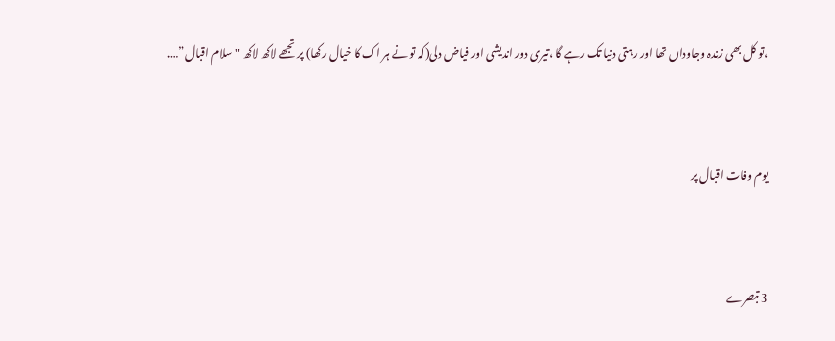،تو کل بھی زندہ وجاوداں تھا اور رہتی دنیا تک رہے گا ،تیری دور اندیشی اور فیاض دلی(کہ تو نے ہر اک کا خیال رکھا) پر تجھے لاکھ لاکھ "سلام اقبال”….


یوم وفات اقبال پر


3 تبصرے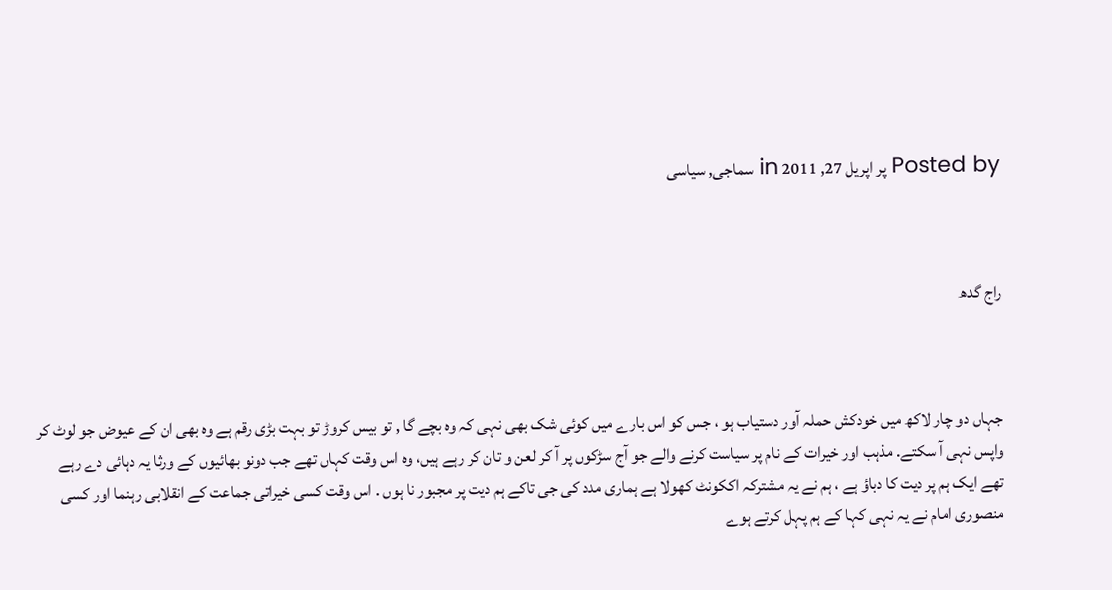Posted by پر اپریل 27, 2011 in سماجی, سیاسی



راج گدھ



جہاں دو چار لاکھ میں خودکش حملہ آور دستیاب ہو ، جس کو اس بارے میں کوئی شک بھی نہی کہ وہ بچے گا , تو بیس کروڑ تو بہت بڑی رقم ہے وہ بھی ان کے عیوض جو لوٹ کر واپس نہی آ سکتے. مذہب اور خیرات کے نام پر سیاست کرنے والے جو آج سڑکوں پر آ کر لعن و تان کر رہے ہیں، وہ اس وقت کہاں تھے جب دونو بھائیوں کے ورثا یہ دہائی دے رہے تھے ایک ہم پر دیت کا دباؤ ہے ، ہم نے یہ مشترکہ اککونٹ کھولا ہے ہماری مدد کی جی تاکے ہم دیت پر مجبور نا ہوں . اس وقت کسی خیراتی جماعت کے انقلابی رہنما اور کسی منصوری امام نے یہ نہی کہا کے ہم پہل کرتے ہوے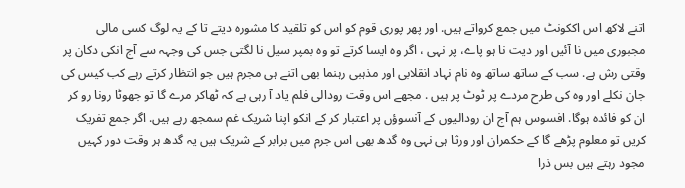اتنے لاکھ اس اککونٹ میں جمع کرواتے ہیں. اور پھر پوری قوم کو اس کو تلقید کا مشورہ دیتے تا کے یہ لوگ کسی مالی مجبوری میں نا آئیں اور دیت نا ہو پاے، پر نہی ، اگر وہ ایسا کرتے تو وہ بمپر سیل نا لگتی جس کی وجہہ سے آج انکی دکان پر وقتی رش ہے. سب کے ساتھ ساتھ وہ نام نہاد انقلابی اور مذہبی رہنما بھی اتنے ہی مجرم ہیں جو انتظار کرتے رہے کب کیس کی جان نکلے اور وہ کی طرح مردے پر ٹوٹ پر ہیں . مجھے اس وقت رودالی فلم یاد آ رہی ہے کہ ٹھاکر مرے گا تو جھوٹا رونا رو کر ان کو فائدہ ہوگا. افسوس ہم آج ان رودالیوں کے آنسوؤں پر اعتبار کر کے انکو اپنا شریک غم سمجھ رہے ہیں. اگر جمع تفریک کریں تو معلوم پڑھے گا کے حکمران اور ورثا ہی نہی وہ گدھ بھی اس جرم میں برابر کے شریک ہیں یہ گدھ ہر وقت دور کہیں مجود رہتے ہیں بس ذرا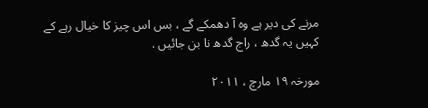مرنے کی دیر ہے وہ آ دھمکے گے ، بس اس چیز کا خیال رہے کے کہیں یہ گدھ ، راج گدھ نا بن جائیں .

مورخہ ١٩ مارچ ، ٢٠١١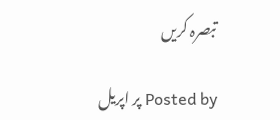تبصرہ کریں

Posted by پر اپریل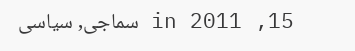15, 2011 in سماجی, سیاسی